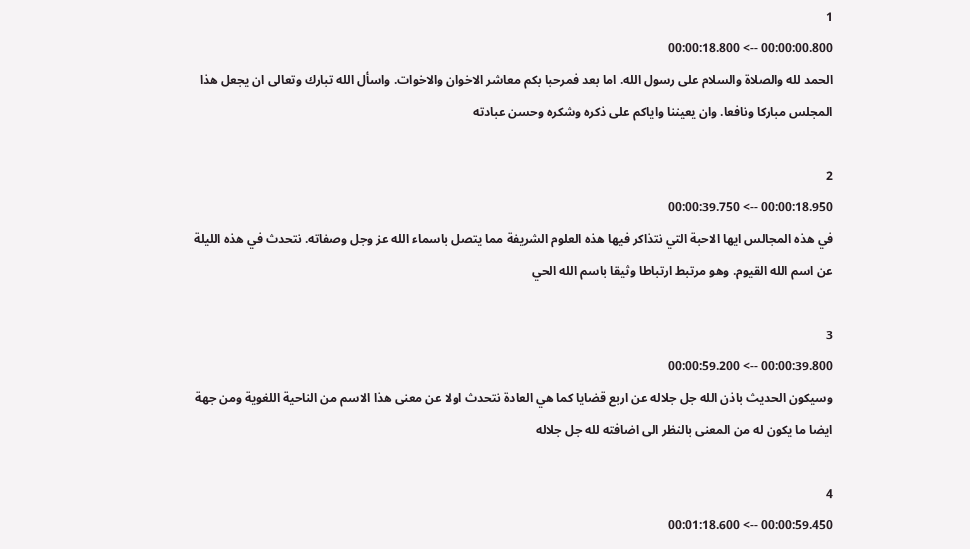1
00:00:00.800 --> 00:00:18.800
الحمد لله والصلاة والسلام على رسول الله. اما بعد فمرحبا بكم معاشر الاخوان والاخوات. واسأل الله تبارك وتعالى ان يجعل هذا المجلس مباركا ونافعا. وان يعيننا واياكم على ذكره وشكره وحسن عبادته

2
00:00:18.950 --> 00:00:39.750
في هذه المجالس ايها الاحبة التي نتذاكر فيها هذه العلوم الشريفة مما يتصل باسماء الله عز وجل وصفاته. نتحدث في هذه الليلة عن اسم الله القيوم. وهو مرتبط ارتباطا وثيقا باسم الله الحي

3
00:00:39.800 --> 00:00:59.200
وسيكون الحديث باذن الله جل جلاله عن اربع قضايا كما هي العادة نتحدث اولا عن معنى هذا الاسم من الناحية اللغوية ومن جهة ايضا ما يكون له من المعنى بالنظر الى اضافته لله جل جلاله

4
00:00:59.450 --> 00:01:18.600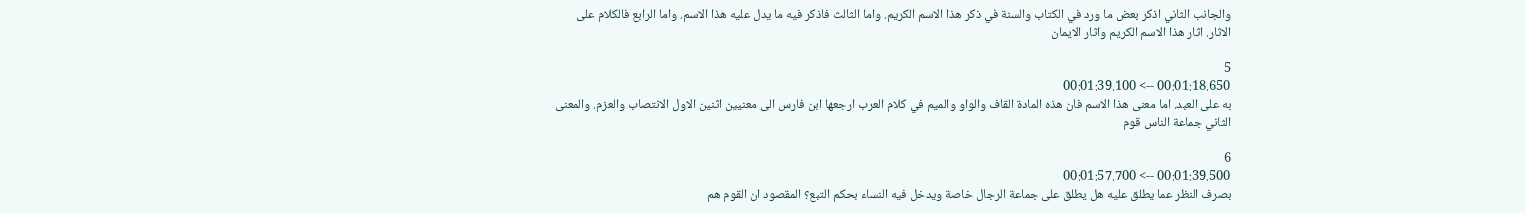والجانب الثاني اذكر بعض ما ورد في الكتاب والسنة في ذكر هذا الاسم الكريم. واما الثالث فاذكر فيه ما يدل عليه هذا الاسم. واما الرابع فالكلام على الاثار. اثار هذا الاسم الكريم واثار الايمان

5
00:01:18.650 --> 00:01:39.100
به على العبد. اما معنى هذا الاسم فان هذه المادة القاف والواو والميم في كلام العرب ارجعها ابن فارس الى معنيين اثنين الاول الانتصاب والعزم. والمعنى الثاني جماعة الناس قوم

6
00:01:39.500 --> 00:01:57.700
بصرف النظر عما يطلق عليه هل يطلق على جماعة الرجال خاصة ويدخل فيه النساء بحكم التبع؟ المقصود ان القوم هم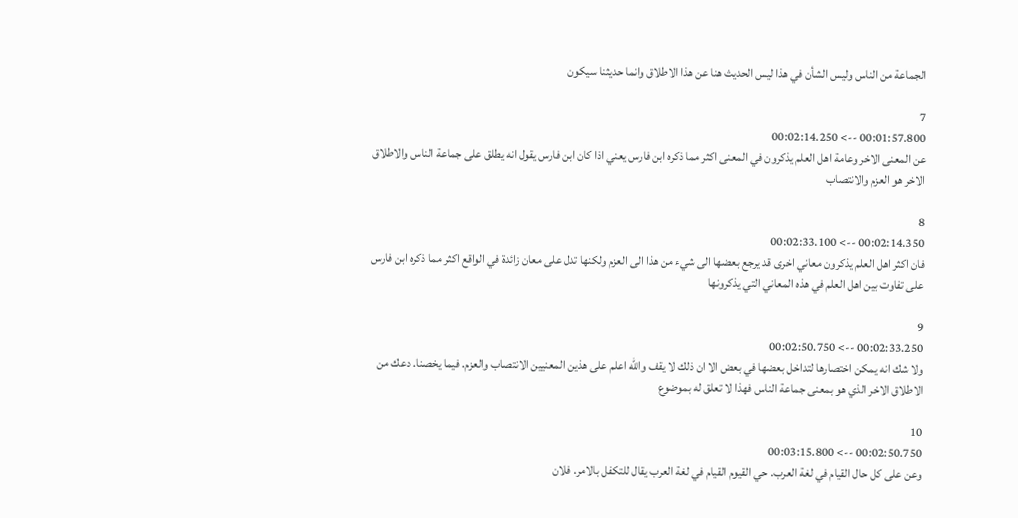الجماعة من الناس وليس الشأن في هذا ليس الحديث هنا عن هذا الاطلاق وانما حديثنا سيكون

7
00:01:57.800 --> 00:02:14.250
عن المعنى الاخر وعامة اهل العلم يذكرون في المعنى اكثر مما ذكره ابن فارس يعني اذا كان ابن فارس يقول انه يطلق على جماعة الناس والاطلاق الاخر هو العزم والانتصاب

8
00:02:14.350 --> 00:02:33.100
فان اكثر اهل العلم يذكرون معاني اخرى قد يرجع بعضها الى شيء من هذا الى العزم ولكنها تدل على معان زائدة في الواقع اكثر مما ذكره ابن فارس على تفاوت بين اهل العلم في هذه المعاني التي يذكرونها

9
00:02:33.250 --> 00:02:50.750
ولا شك انه يمكن اختصارها لتداخل بعضها في بعض الا ان ذلك لا يقف والله اعلم على هذين المعنيين الانتصاب والعزم. فيما يخصنا. دعك من الاطلاق الاخر الذي هو بمعنى جماعة الناس فهذا لا تعلق له بموضوع

10
00:02:50.750 --> 00:03:15.800
وعن على كل حال القيام في لغة العرب. حي القيوم القيام في لغة العرب يقال للتكفل بالامر. فلان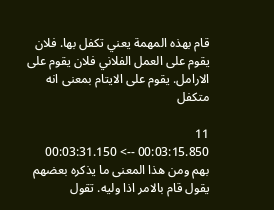قام بهذه المهمة يعني تكفل بها. فلان يقوم على العمل الفلاني فلان يقوم على الارامل. يقوم على الايتام بمعنى انه متكفل

11
00:03:15.850 --> 00:03:31.150
بهم ومن هذا المعنى ما يذكره بعضهم يقول قام بالامر اذا وليه. تقول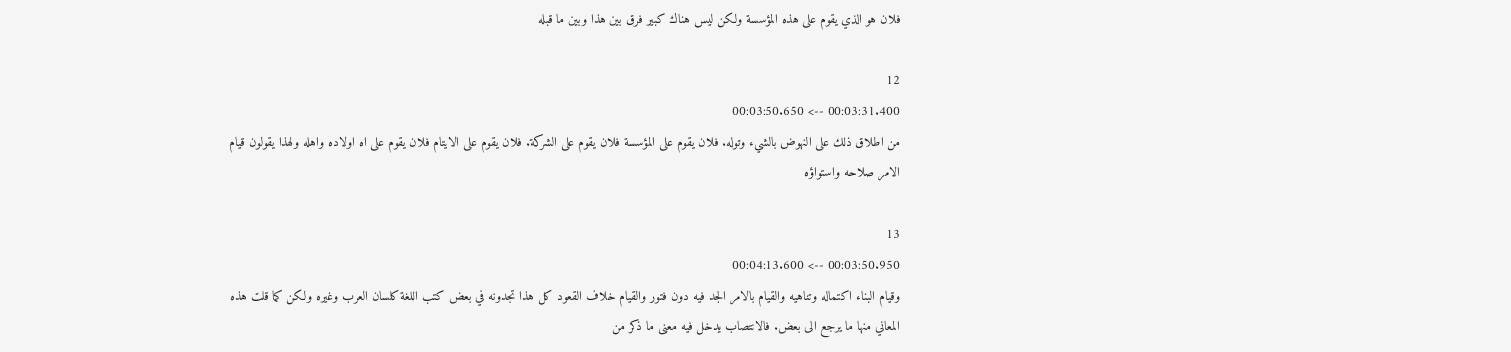فلان هو الذي يقوم على هذه المؤسسة ولكن ليس هناك كبير فرق بين هذا وبين ما قبله

12
00:03:31.400 --> 00:03:50.650
من اطلاق ذلك على النهوض بالشيء وتوله. فلان يقوم على المؤسسة فلان يقوم على الشركة. فلان يقوم على الايتام فلان يقوم على اه اولاده واهله ولهذا يقولون قيام الامر صلاحه واستواؤه

13
00:03:50.950 --> 00:04:13.600
وقيام البناء اكتماله وتناهيه والقيام بالامر الجد فيه دون فتور والقيام خلاف القعود كل هذا تجدونه في بعض كتب اللغة كلسان العرب وغيره ولكن كما قلت هذه المعاني منها ما يرجع الى بعض. فالانتصاب يدخل فيه معنى ما ذكر من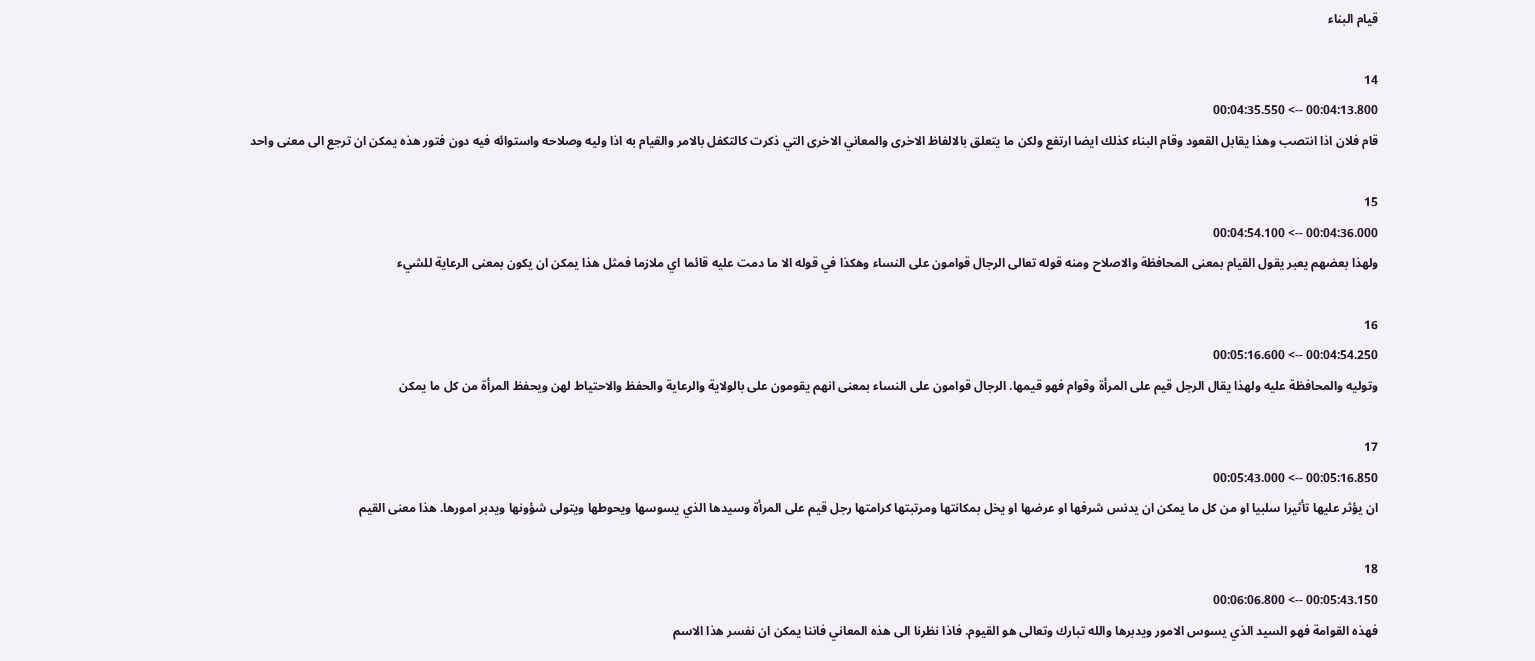قيام البناء

14
00:04:13.800 --> 00:04:35.550
قام فلان اذا انتصب وهذا يقابل القعود وقام البناء كذلك ايضا ارتفع ولكن ما يتعلق بالالفاظ الاخرى والمعاني الاخرى التي ذكرت كالتكفل بالامر والقيام به اذا وليه وصلاحه واستوائه فيه دون فتور هذه يمكن ان ترجع الى معنى واحد

15
00:04:36.000 --> 00:04:54.100
ولهذا بعضهم يعبر يقول القيام بمعنى المحافظة والاصلاح ومنه قوله تعالى الرجال قوامون على النساء وهكذا في قوله الا ما دمت عليه قائما اي ملازما فمثل هذا يمكن ان يكون بمعنى الرعاية للشيء

16
00:04:54.250 --> 00:05:16.600
وتوليه والمحافظة عليه ولهذا يقال الرجل قيم على المرأة وقوام فهو قيمها. الرجال قوامون على النساء بمعنى انهم يقومون على بالولاية والرعاية والحفظ والاحتياط لهن ويحفظ المرأة من كل ما يمكن

17
00:05:16.850 --> 00:05:43.000
ان يؤثر عليها تأثيرا سلبيا او من كل ما يمكن ان يدنس شرفها او عرضها او يخل بمكانتها ومرتبتها كرامتها رجل قيم على المرأة وسيدها الذي يسوسها ويحوطها ويتولى شؤونها ويدبر امورها. هذا معنى القيم

18
00:05:43.150 --> 00:06:06.800
فهذه القوامة فهو السيد الذي يسوس الامور ويدبرها والله تبارك وتعالى هو القيوم. فاذا نظرنا الى هذه المعاني فاننا يمكن ان نفسر هذا الاسم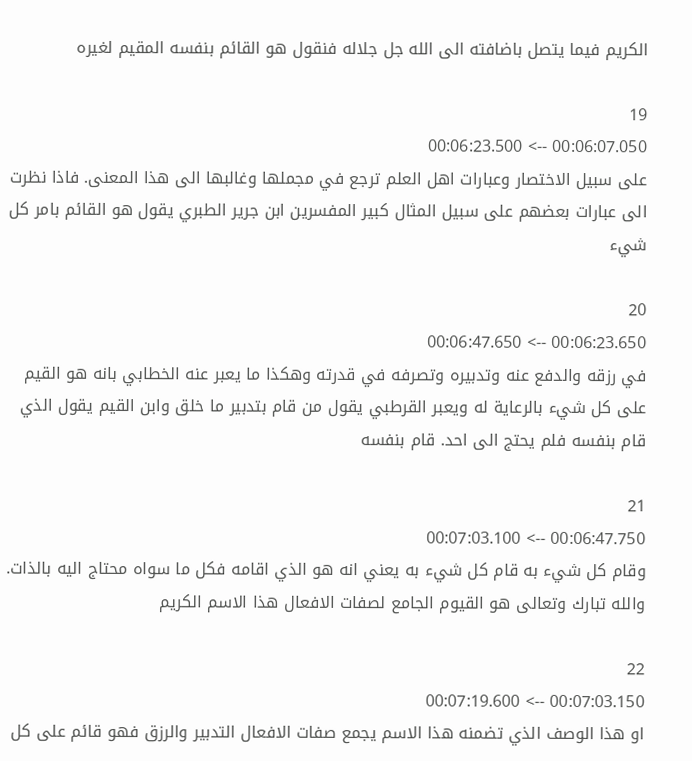الكريم فيما يتصل باضافته الى الله جل جلاله فنقول هو القائم بنفسه المقيم لغيره

19
00:06:07.050 --> 00:06:23.500
على سبيل الاختصار وعبارات اهل العلم ترجع في مجملها وغالبها الى هذا المعنى. فاذا نظرت الى عبارات بعضهم على سبيل المثال كبير المفسرين ابن جرير الطبري يقول هو القائم بامر كل شيء

20
00:06:23.650 --> 00:06:47.650
في رزقه والدفع عنه وتدبيره وتصرفه في قدرته وهكذا ما يعبر عنه الخطابي بانه هو القيم على كل شيء بالرعاية له ويعبر القرطبي يقول من قام بتدبير ما خلق وابن القيم يقول الذي قام بنفسه فلم يحتج الى احد. قام بنفسه

21
00:06:47.750 --> 00:07:03.100
وقام كل شيء به قام كل شيء به يعني انه هو الذي اقامه فكل ما سواه محتاج اليه بالذات. والله تبارك وتعالى هو القيوم الجامع لصفات الافعال هذا الاسم الكريم

22
00:07:03.150 --> 00:07:19.600
او هذا الوصف الذي تضمنه هذا الاسم يجمع صفات الافعال التدبير والرزق فهو قائم على كل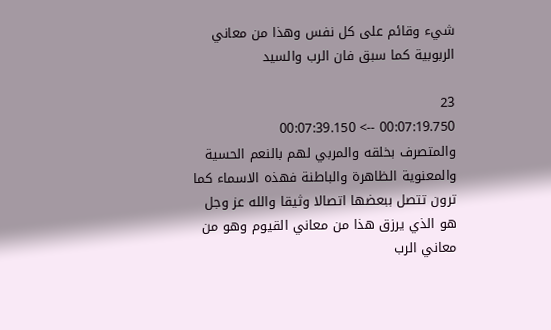شيء وقائم على كل نفس وهذا من معاني الربوبية كما سبق فان الرب والسيد

23
00:07:19.750 --> 00:07:39.150
والمتصرف بخلقه والمربي لهم بالنعم الحسية والمعنوية الظاهرة والباطنة فهذه الاسماء كما ترون تتصل ببعضها اتصالا وثيقا والله عز وجل هو الذي يرزق هذا من معاني القيوم وهو من معاني الرب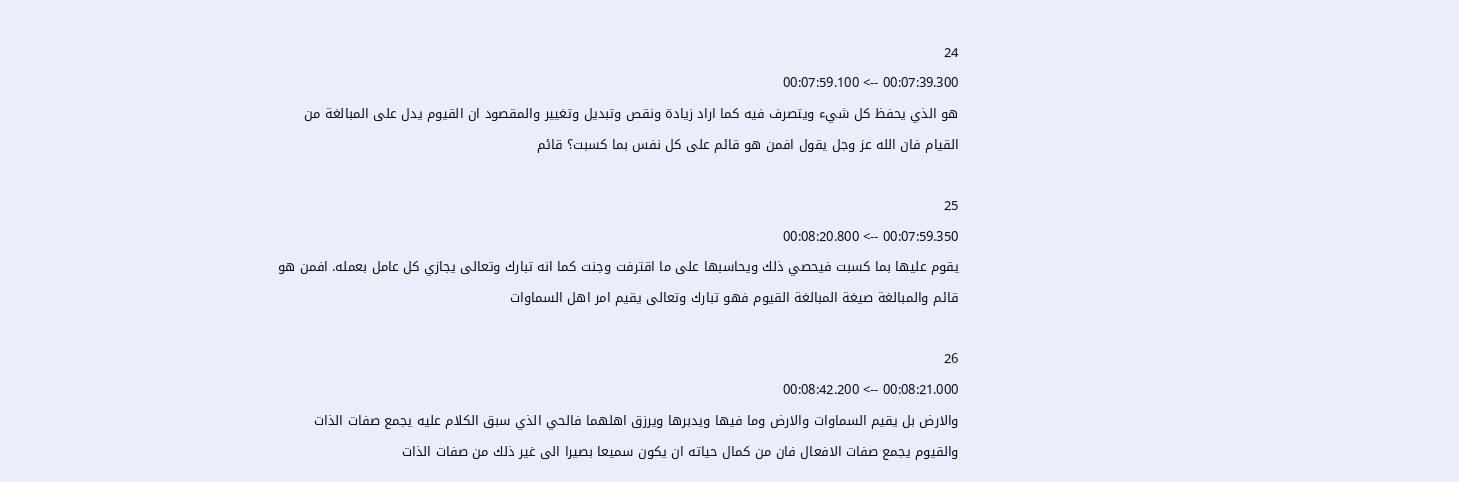24
00:07:39.300 --> 00:07:59.100
هو الذي يحفظ كل شيء ويتصرف فيه كما اراد زيادة ونقص وتبديل وتغيير والمقصود ان القيوم يدل على المبالغة من القيام فان الله عز وجل يقول افمن هو قائم على كل نفس بما كسبت؟ قائم

25
00:07:59.350 --> 00:08:20.800
يقوم عليها بما كسبت فيحصي ذلك ويحاسبها على ما اقترفت وجنت كما انه تبارك وتعالى يجازي كل عامل بعمله. افمن هو قائم والمبالغة صيغة المبالغة القيوم فهو تبارك وتعالى يقيم امر اهل السماوات

26
00:08:21.000 --> 00:08:42.200
والارض بل يقيم السماوات والارض وما فيها ويدبرها ويرزق اهلهما فالحي الذي سبق الكلام عليه يجمع صفات الذات والقيوم يجمع صفات الافعال فان من كمال حياته ان يكون سميعا بصيرا الى غير ذلك من صفات الذات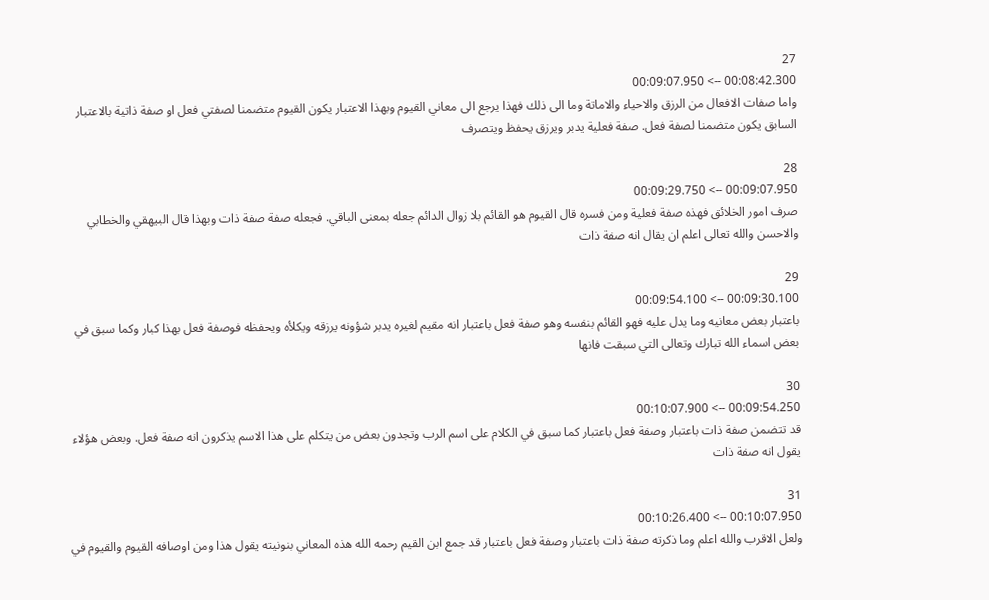27
00:08:42.300 --> 00:09:07.950
واما صفات الافعال من الرزق والاحياء والاماتة وما الى ذلك فهذا يرجع الى معاني القيوم وبهذا الاعتبار يكون القيوم متضمنا لصفتي فعل او صفة ذاتية بالاعتبار السابق يكون متضمنا لصفة فعل. صفة فعلية يدبر ويرزق يحفظ ويتصرف

28
00:09:07.950 --> 00:09:29.750
صرف امور الخلائق فهذه صفة فعلية ومن فسره قال القيوم هو القائم بلا زوال الدائم جعله بمعنى الباقي. فجعله صفة صفة ذات وبهذا قال البيهقي والخطابي والاحسن والله تعالى اعلم ان يقال انه صفة ذات

29
00:09:30.100 --> 00:09:54.100
باعتبار بعض معانيه وما يدل عليه فهو القائم بنفسه وهو صفة فعل باعتبار انه مقيم لغيره يدبر شؤونه يرزقه ويكلأه ويحفظه فوصفة فعل بهذا كبار وكما سبق في بعض اسماء الله تبارك وتعالى التي سبقت فانها

30
00:09:54.250 --> 00:10:07.900
قد تتضمن صفة ذات باعتبار وصفة فعل باعتبار كما سبق في الكلام على اسم الرب وتجدون بعض من يتكلم على هذا الاسم يذكرون انه صفة فعل. وبعض هؤلاء يقول انه صفة ذات

31
00:10:07.950 --> 00:10:26.400
ولعل الاقرب والله اعلم وما ذكرته صفة ذات باعتبار وصفة فعل باعتبار قد جمع ابن القيم رحمه الله هذه المعاني بنونيته يقول هذا ومن اوصافه القيوم والقيوم في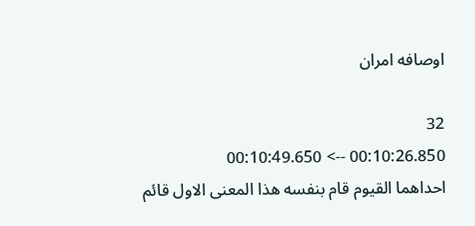اوصافه امران

32
00:10:26.850 --> 00:10:49.650
احداهما القيوم قام بنفسه هذا المعنى الاول قائم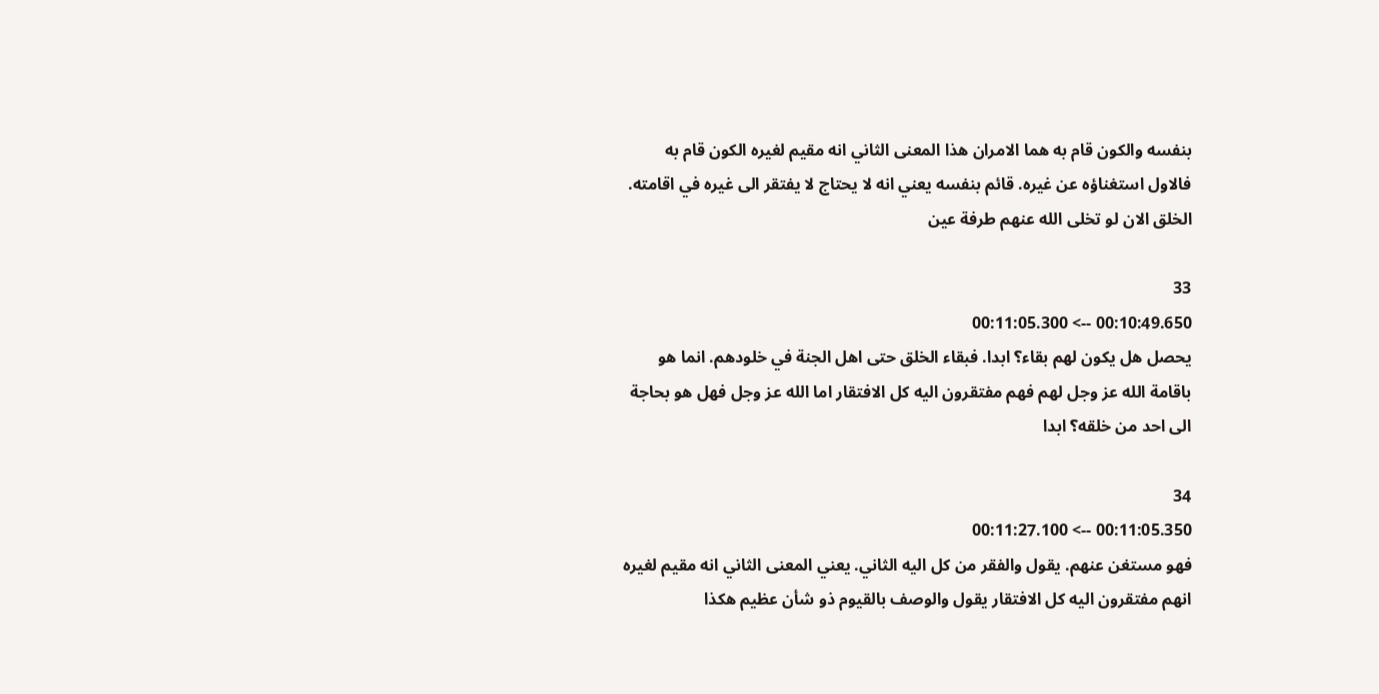بنفسه والكون قام به هما الامران هذا المعنى الثاني انه مقيم لغيره الكون قام به فالاول استغناؤه عن غيره. قائم بنفسه يعني انه لا يحتاج لا يفتقر الى غيره في اقامته. الخلق الان لو تخلى الله عنهم طرفة عين

33
00:10:49.650 --> 00:11:05.300
يحصل هل يكون لهم بقاء؟ ابدا. فبقاء الخلق حتى اهل الجنة في خلودهم. انما هو باقامة الله عز وجل لهم فهم مفتقرون اليه كل الافتقار اما الله عز وجل فهل هو بحاجة الى احد من خلقه؟ ابدا

34
00:11:05.350 --> 00:11:27.100
فهو مستغن عنهم. يقول والفقر من كل اليه الثاني. يعني المعنى الثاني انه مقيم لغيره انهم مفتقرون اليه كل الافتقار يقول والوصف بالقيوم ذو شأن عظيم هكذا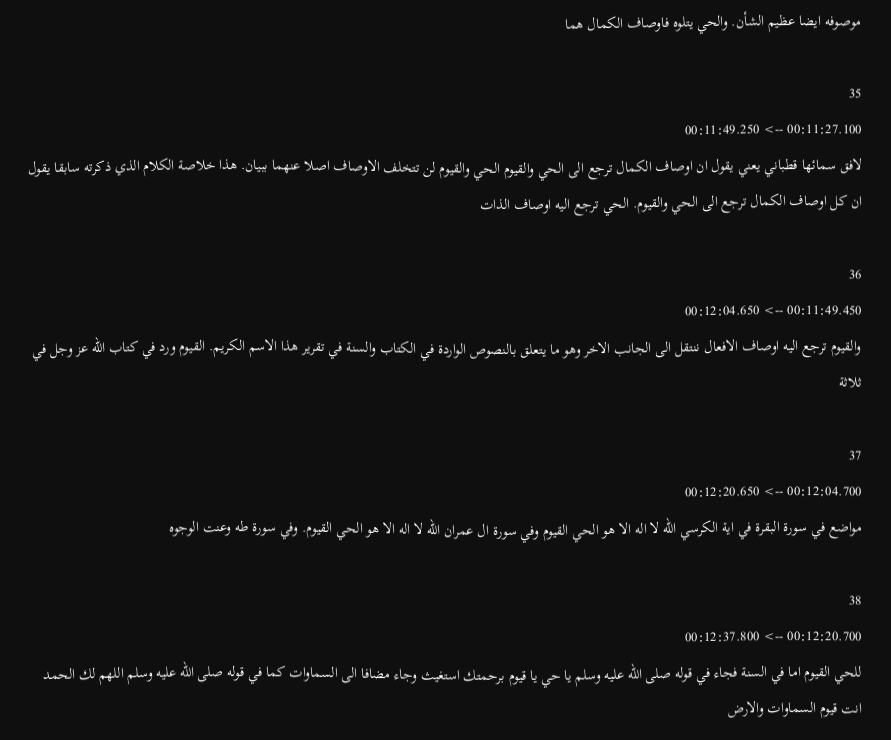موصوفه ايضا عظيم الشأن. والحي يتلوه فاوصاف الكمال هما

35
00:11:27.100 --> 00:11:49.250
لافق سمائها قطباني يعني يقول ان اوصاف الكمال ترجع الى الحي والقيوم الحي والقيوم لن تتخلف الاوصاف اصلا عنهما ببيان. هذا خلاصة الكلام الذي ذكرته سابقا يقول ان كل اوصاف الكمال ترجع الى الحي والقيوم. الحي ترجع اليه اوصاف الذات

36
00:11:49.450 --> 00:12:04.650
والقيوم ترجع اليه اوصاف الافعال ننتقل الى الجانب الاخر وهو ما يتعلق بالنصوص الواردة في الكتاب والسنة في تقرير هذا الاسم الكريم. القيوم ورد في كتاب الله عز وجل في ثلاثة

37
00:12:04.700 --> 00:12:20.650
مواضع في سورة البقرة في اية الكرسي الله لا اله الا هو الحي القيوم وفي سورة ال عمران الله لا اله الا هو الحي القيوم. وفي سورة طه وعنت الوجوه

38
00:12:20.700 --> 00:12:37.800
للحي القيوم اما في السنة فجاء في قوله صلى الله عليه وسلم يا حي يا قيوم برحمتك استغيث وجاء مضافا الى السماوات كما في قوله صلى الله عليه وسلم اللهم لك الحمد انت قيوم السماوات والارض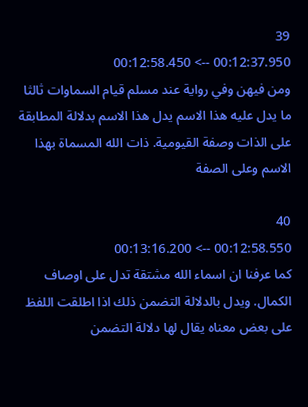39
00:12:37.950 --> 00:12:58.450
ومن فيهن وفي رواية عند مسلم قيام السماوات ثالثا ما يدل عليه هذا الاسم يدل هذا الاسم بدلالة المطابقة على الذات وصفة القيومية. ذات الله المسماة بهذا الاسم وعلى الصفة

40
00:12:58.550 --> 00:13:16.200
كما عرفنا ان اسماء الله مشتقة تدل على اوصاف الكمال. ويدل بالدلالة التضمن ذلك اذا اطلقت اللفظ على بعض معناه يقال لها دلالة التضمن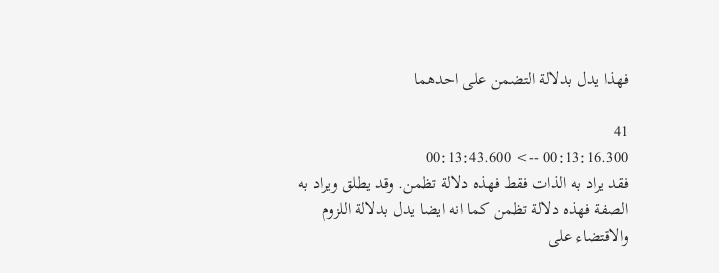فهذا يدل بدلالة التضمن على احدهما

41
00:13:16.300 --> 00:13:43.600
فقد يراد به الذات فقط فهذه دلالة تظمن. وقد يطلق ويراد به الصفة فهذه دلالة تظمن كما انه ايضا يدل بدلالة اللزوم والاقتضاء على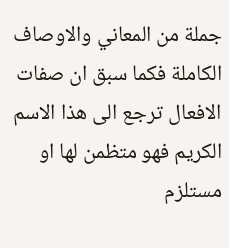جملة من المعاني والاوصاف الكاملة فكما سبق ان صفات الافعال ترجع الى هذا الاسم الكريم فهو متظمن لها او مستلزم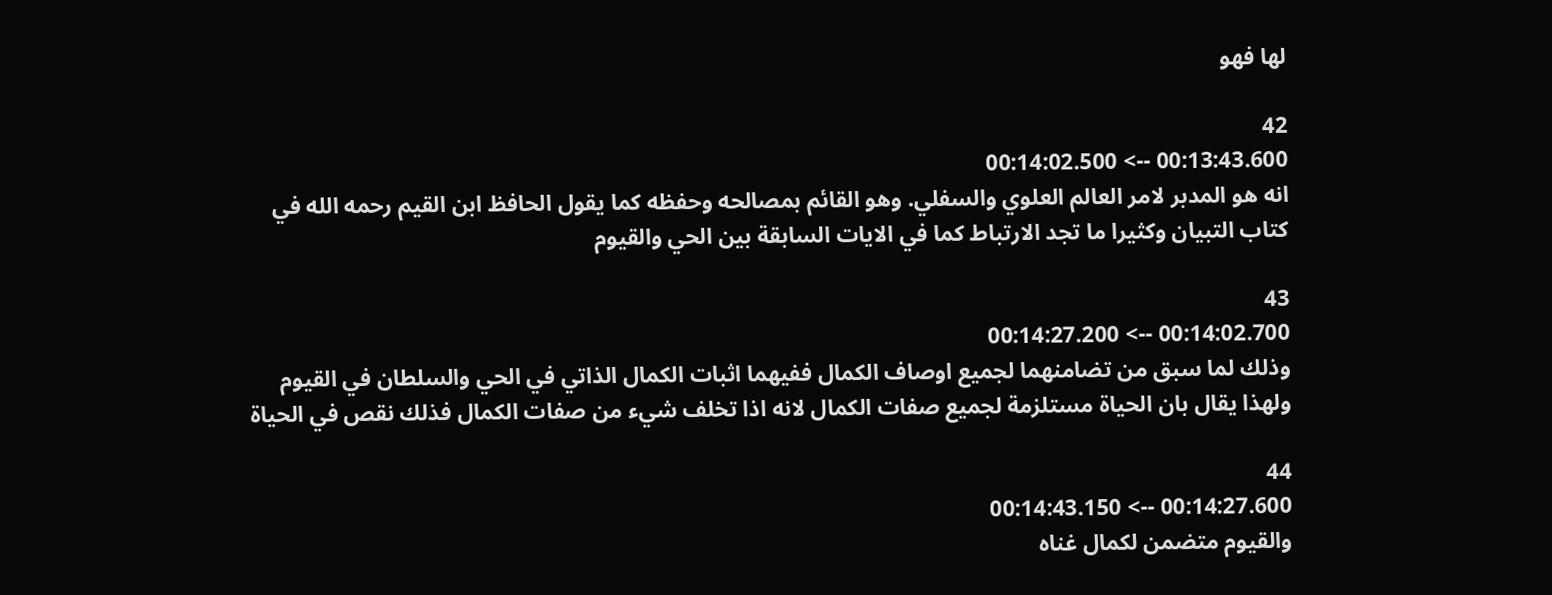لها فهو

42
00:13:43.600 --> 00:14:02.500
انه هو المدبر لامر العالم العلوي والسفلي. وهو القائم بمصالحه وحفظه كما يقول الحافظ ابن القيم رحمه الله في كتاب التبيان وكثيرا ما تجد الارتباط كما في الايات السابقة بين الحي والقيوم

43
00:14:02.700 --> 00:14:27.200
وذلك لما سبق من تضامنهما لجميع اوصاف الكمال ففيهما اثبات الكمال الذاتي في الحي والسلطان في القيوم ولهذا يقال بان الحياة مستلزمة لجميع صفات الكمال لانه اذا تخلف شيء من صفات الكمال فذلك نقص في الحياة

44
00:14:27.600 --> 00:14:43.150
والقيوم متضمن لكمال غناه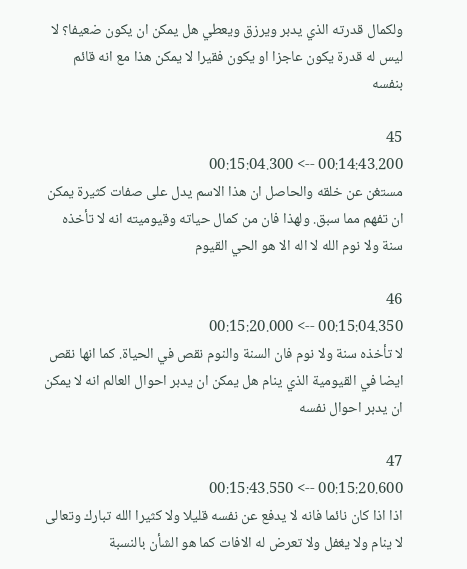ولكمال قدرته الذي يدبر ويرزق ويعطي هل يمكن ان يكون ضعيفا؟ لا ليس له قدرة يكون عاجزا او يكون فقيرا لا يمكن هذا مع انه قائم بنفسه

45
00:14:43.200 --> 00:15:04.300
مستغن عن خلقه والحاصل ان هذا الاسم يدل على صفات كثيرة يمكن ان تفهم مما سبق. ولهذا فان من كمال حياته وقيوميته انه لا تأخذه سنة ولا نوم الله لا اله الا هو الحي القيوم

46
00:15:04.350 --> 00:15:20.000
لا تأخذه سنة ولا نوم فان السنة والنوم نقص في الحياة. كما انها نقص ايضا في القيومية الذي ينام هل يمكن ان يدبر احوال العالم انه لا يمكن ان يدبر احوال نفسه

47
00:15:20.600 --> 00:15:43.550
اذا اذا كان نائما فانه لا يدفع عن نفسه قليلا ولا كثيرا الله تبارك وتعالى لا ينام ولا يغفل ولا تعرض له الافات كما هو الشأن بالنسبة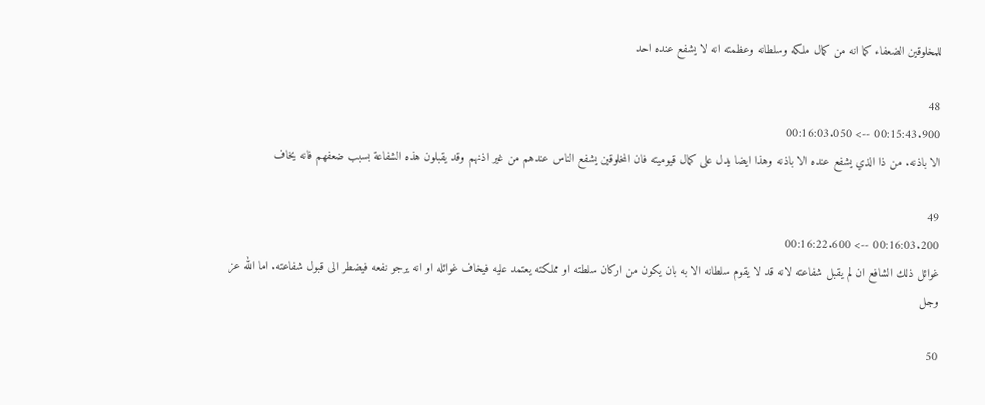للمخلوقين الضعفاء كما انه من كمال ملكه وسلطانه وعظمته انه لا يشفع عنده احد

48
00:15:43.900 --> 00:16:03.050
الا باذنه. من ذا الذي يشفع عنده الا باذنه وهذا ايضا يدل على كمال قيوميته فان المخلوقين يشفع الناس عندهم من غير اذنهم وقد يقبلون هذه الشفاعة بسبب ضعفهم فانه يخاف

49
00:16:03.200 --> 00:16:22.600
غوائل ذلك الشافع ان لم يقبل شفاعته لانه قد لا يقوم سلطانه الا به بان يكون من اركان سلطته او مملكته يعتمد عليه فيخاف غوائله او انه يرجو نفعه فيضطر الى قبول شفاعته. اما الله عز وجل

50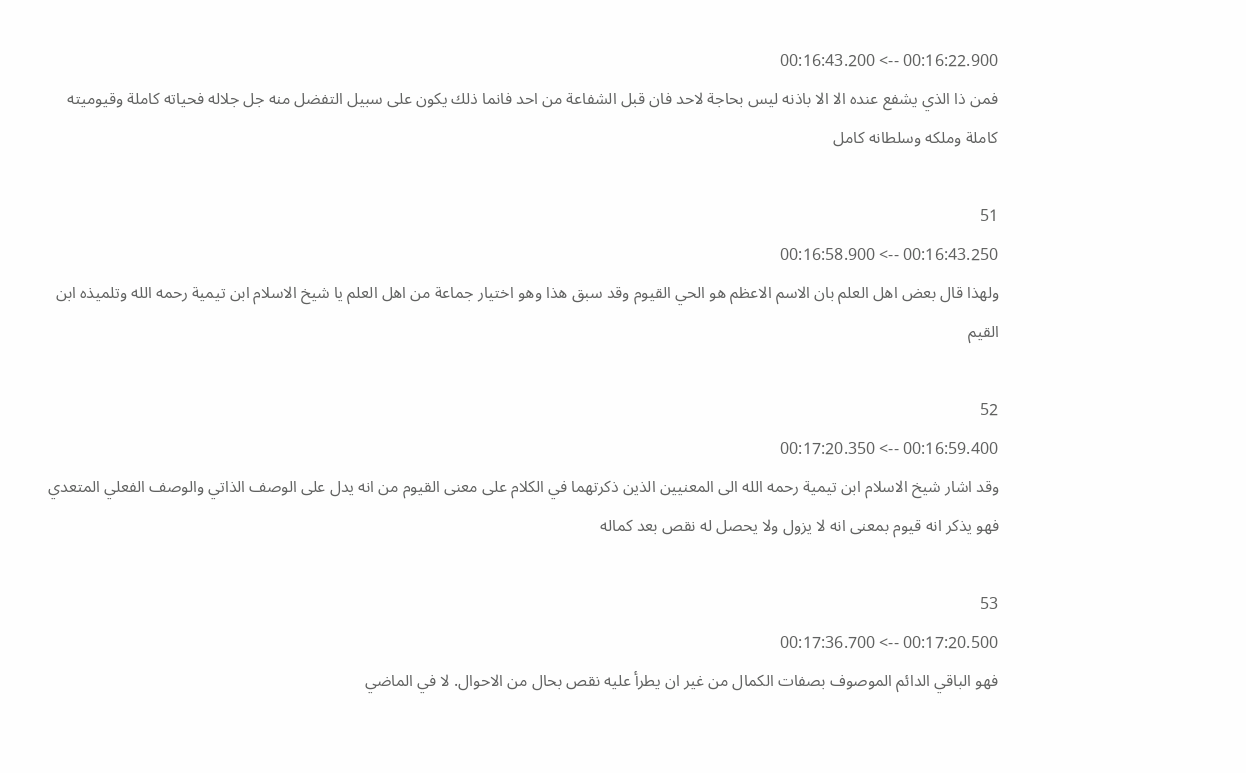00:16:22.900 --> 00:16:43.200
فمن ذا الذي يشفع عنده الا الا باذنه ليس بحاجة لاحد فان قبل الشفاعة من احد فانما ذلك يكون على سبيل التفضل منه جل جلاله فحياته كاملة وقيوميته كاملة وملكه وسلطانه كامل

51
00:16:43.250 --> 00:16:58.900
ولهذا قال بعض اهل العلم بان الاسم الاعظم هو الحي القيوم وقد سبق هذا وهو اختيار جماعة من اهل العلم يا شيخ الاسلام ابن تيمية رحمه الله وتلميذه ابن القيم

52
00:16:59.400 --> 00:17:20.350
وقد اشار شيخ الاسلام ابن تيمية رحمه الله الى المعنيين الذين ذكرتهما في الكلام على معنى القيوم من انه يدل على الوصف الذاتي والوصف الفعلي المتعدي فهو يذكر انه قيوم بمعنى انه لا يزول ولا يحصل له نقص بعد كماله

53
00:17:20.500 --> 00:17:36.700
فهو الباقي الدائم الموصوف بصفات الكمال من غير ان يطرأ عليه نقص بحال من الاحوال. لا في الماضي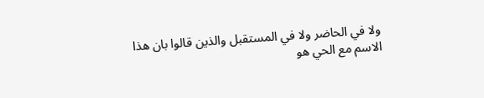ولا في الحاضر ولا في المستقبل والذين قالوا بان هذا الاسم مع الحي هو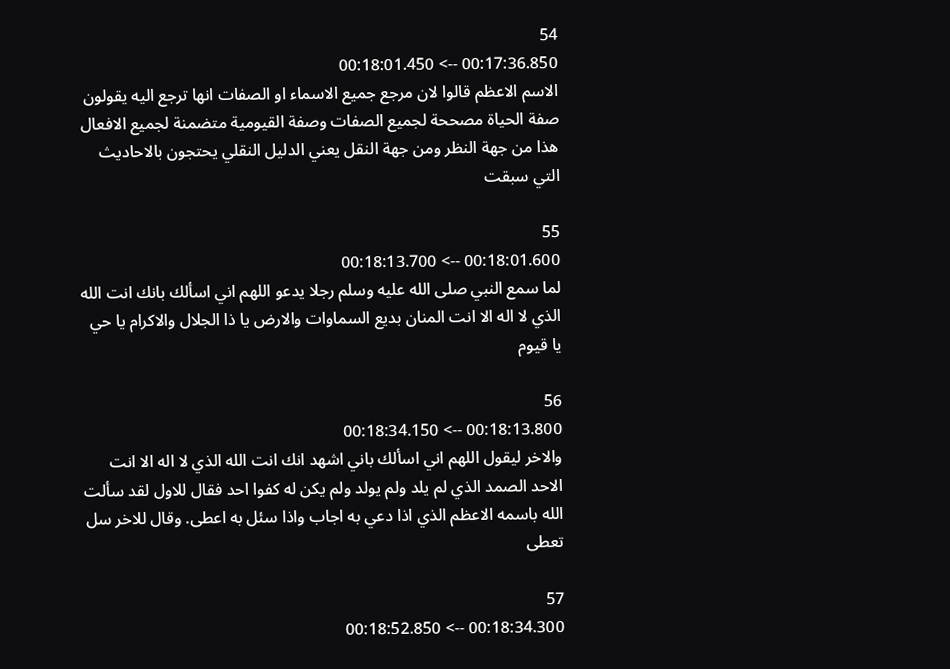54
00:17:36.850 --> 00:18:01.450
الاسم الاعظم قالوا لان مرجع جميع الاسماء او الصفات انها ترجع اليه يقولون صفة الحياة مصححة لجميع الصفات وصفة القيومية متضمنة لجميع الافعال هذا من جهة النظر ومن جهة النقل يعني الدليل النقلي يحتجون بالاحاديث التي سبقت

55
00:18:01.600 --> 00:18:13.700
لما سمع النبي صلى الله عليه وسلم رجلا يدعو اللهم اني اسألك بانك انت الله الذي لا اله الا انت المنان بديع السماوات والارض يا ذا الجلال والاكرام يا حي يا قيوم

56
00:18:13.800 --> 00:18:34.150
والاخر ليقول اللهم اني اسألك باني اشهد انك انت الله الذي لا اله الا انت الاحد الصمد الذي لم يلد ولم يولد ولم يكن له كفوا احد فقال للاول لقد سألت الله باسمه الاعظم الذي اذا دعي به اجاب واذا سئل به اعطى. وقال للاخر سل تعطى

57
00:18:34.300 --> 00:18:52.850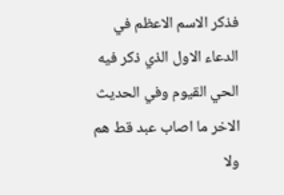فذكر الاسم الاعظم في الدعاء الاول الذي ذكر فيه الحي القيوم وفي الحديث الاخر ما اصاب عبد قط هم ولا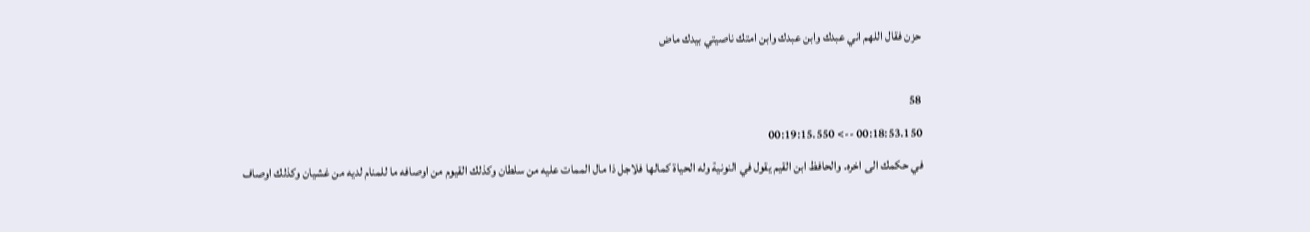حزن فقال اللهم اني عبدك وابن عبدك وابن امتك ناصيتي بيدك ماض

58
00:18:53.150 --> 00:19:15.550
في حكمك الى اخره. والحافظ ابن القيم يقول في النونية وله الحياة كمالها فلاجل ذا مال الممات عليه من سلطان وكذلك القيوم من اوصافه ما للمنام لديه من غشيان وكذلك اوصاف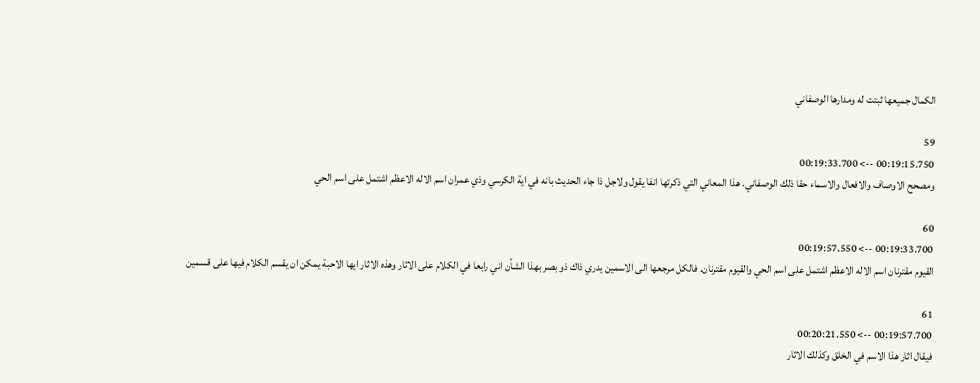الكمال جميعها ثبتت له ومدارها الوصفاني

59
00:19:15.750 --> 00:19:33.700
ومصحح الاوصاف والافعال والاسماء حقا ذلك الوصفاني. هذا المعاني التي ذكرتها انفا يقول ولاجل ذا جاء الحديث بانه في اية الكرسي وذي عمران اسم الاله الاعظم اشتمل على اسم الحي

60
00:19:33.700 --> 00:19:57.550
القيوم مقترنان اسم الاله الاعظم اشتمل على اسم الحي والقيوم مقترنان. فالكل مرجعها الى الاسمين يدري ذاك ذو بصر بهذا الشأن اني رابعا في الكلام على الاثار وهذه الاثار ايها الاحبة يمكن ان يقسم الكلام فيها على قسمين

61
00:19:57.700 --> 00:20:21.550
فيقال اثار هذا الاسم في الخلق وكذلك الاثار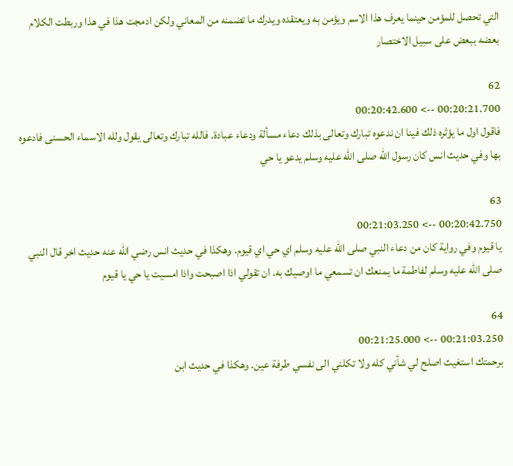التي تحصل للمؤمن حينما يعرف هذا الاسم ويؤمن به ويعتقده ويدرك ما تضمنه من المعاني ولكن ادمجت هذا في هذا وربطت الكلام بعضه ببعض على سبيل الاختصار

62
00:20:21.700 --> 00:20:42.600
فاقول اول ما يؤثره ذلك فينا ان ندعوه تبارك وتعالى بذلك دعاء مسألة ودعاء عبادة. فالله تبارك وتعالى يقول ولله الاسماء الحسنى فادعوه بها وفي حديث انس كان رسول الله صلى الله عليه وسلم يدعو يا حي

63
00:20:42.750 --> 00:21:03.250
يا قيوم وفي رواية كان من دعاء النبي صلى الله عليه وسلم اي حي اي قيوم. وهكذا في حديث انس رضي الله عنه حديث اخر قال النبي صلى الله عليه وسلم لفاطمة ما يمنعك ان تسمعي ما اوصيك به. ان تقولي اذا اصبحت واذا امسيت يا حي يا قيوم

64
00:21:03.250 --> 00:21:25.000
برحمتك استغيث اصلح لي شأني كله ولا تكلني الى نفسي طرفة عين. وهكذا في حديث ابن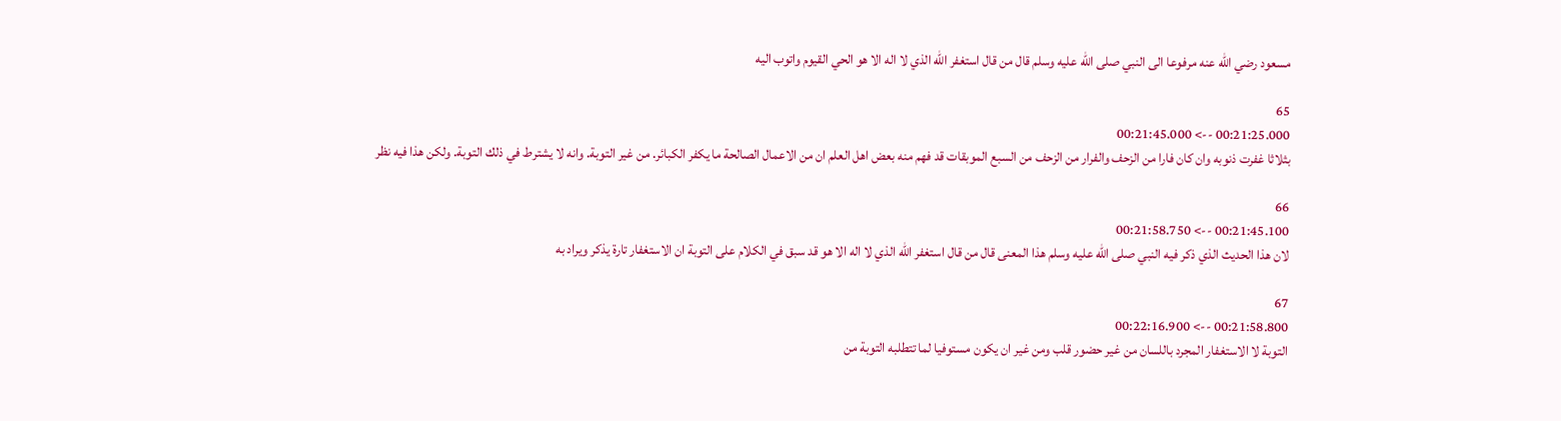مسعود رضي الله عنه مرفوعا الى النبي صلى الله عليه وسلم قال من قال استغفر الله الذي لا اله الا هو الحي القيوم واتوب اليه

65
00:21:25.000 --> 00:21:45.000
بثلاثا غفرت ذنوبه وان كان فارا من الزحف والفرار من الزحف من السبع الموبقات قد فهم منه بعض اهل العلم ان من الاعمال الصالحة ما يكفر الكبائر. من غير التوبة. وانه لا يشترط في ذلك التوبة. ولكن هذا فيه نظر

66
00:21:45.100 --> 00:21:58.750
لان هذا الحديث الذي ذكر فيه النبي صلى الله عليه وسلم هذا المعنى قال من قال استغفر الله الذي لا اله الا هو قد سبق في الكلام على التوبة ان الاستغفار تارة يذكر ويراد به

67
00:21:58.800 --> 00:22:16.900
التوبة لا الاستغفار المجرد باللسان من غير حضور قلب ومن غير ان يكون مستوفيا لما تتطلبه التوبة من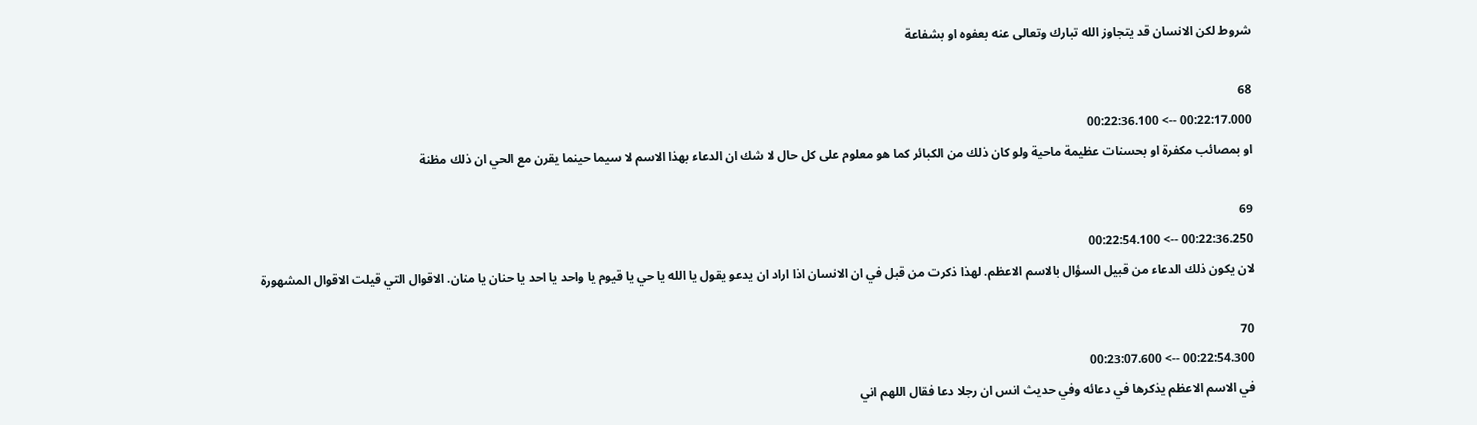شروط لكن الانسان قد يتجاوز الله تبارك وتعالى عنه بعفوه او بشفاعة

68
00:22:17.000 --> 00:22:36.100
او بمصائب مكفرة او بحسنات عظيمة ماحية ولو كان ذلك من الكبائر كما هو معلوم على كل حال لا شك ان الدعاء بهذا الاسم لا سيما حينما يقرن مع الحي ان ذلك مظنة

69
00:22:36.250 --> 00:22:54.100
لان يكون ذلك الدعاء من قبيل السؤال بالاسم الاعظم. لهذا ذكرت من قبل في ان الانسان اذا اراد ان يدعو يقول يا الله يا حي يا قيوم يا واحد يا احد يا حنان يا منان. الاقوال التي قيلت الاقوال المشهورة

70
00:22:54.300 --> 00:23:07.600
في الاسم الاعظم يذكرها في دعائه وفي حديث انس ان رجلا دعا فقال اللهم اني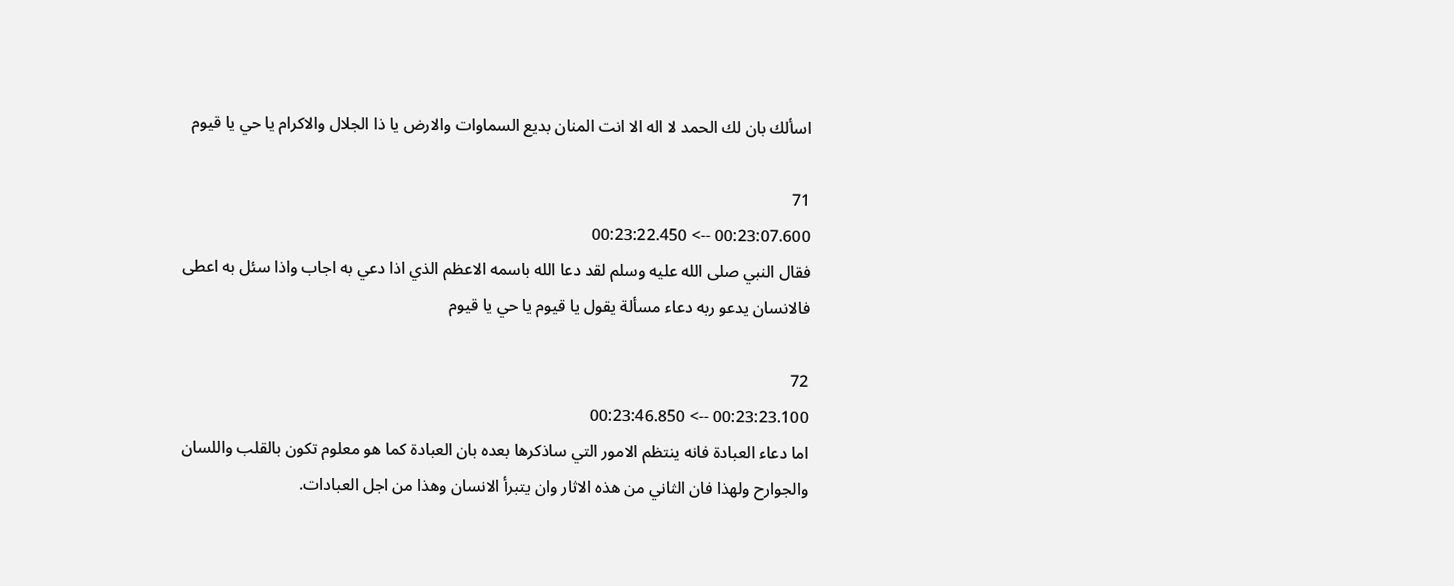اسألك بان لك الحمد لا اله الا انت المنان بديع السماوات والارض يا ذا الجلال والاكرام يا حي يا قيوم

71
00:23:07.600 --> 00:23:22.450
فقال النبي صلى الله عليه وسلم لقد دعا الله باسمه الاعظم الذي اذا دعي به اجاب واذا سئل به اعطى فالانسان يدعو ربه دعاء مسألة يقول يا قيوم يا حي يا قيوم

72
00:23:23.100 --> 00:23:46.850
اما دعاء العبادة فانه ينتظم الامور التي ساذكرها بعده بان العبادة كما هو معلوم تكون بالقلب واللسان والجوارح ولهذا فان الثاني من هذه الاثار وان يتبرأ الانسان وهذا من اجل العبادات.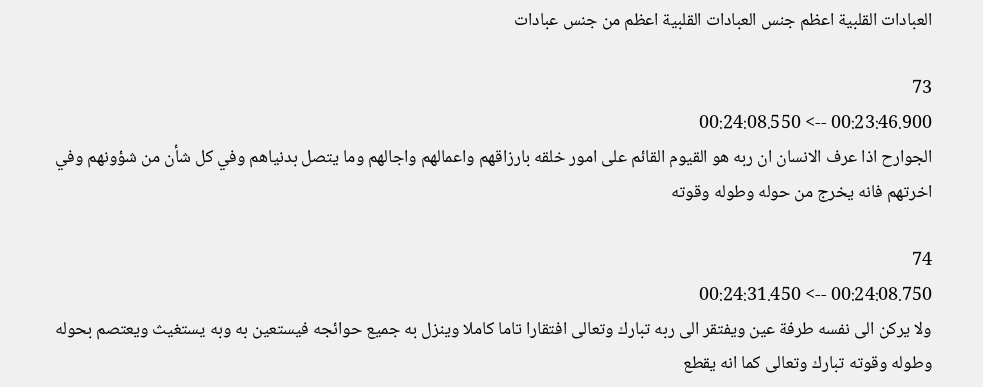العبادات القلبية اعظم جنس العبادات القلبية اعظم من جنس عبادات

73
00:23:46.900 --> 00:24:08.550
الجوارح اذا عرف الانسان ان ربه هو القيوم القائم على امور خلقه بارزاقهم واعمالهم واجالهم وما يتصل بدنياهم وفي كل شأن من شؤونهم وفي اخرتهم فانه يخرج من حوله وطوله وقوته

74
00:24:08.750 --> 00:24:31.450
ولا يركن الى نفسه طرفة عين ويفتقر الى ربه تبارك وتعالى افتقارا تاما كاملا وينزل به جميع حوائجه فيستعين به وبه يستغيث ويعتصم بحوله وطوله وقوته تبارك وتعالى كما انه يقطع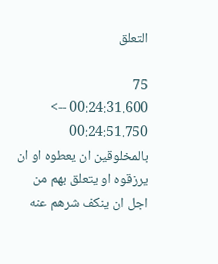التعلق

75
00:24:31.600 --> 00:24:51.750
بالمخلوقين ان يعطوه او ان يرزقوه او يتعلق بهم من اجل ان ينكف شرهم عنه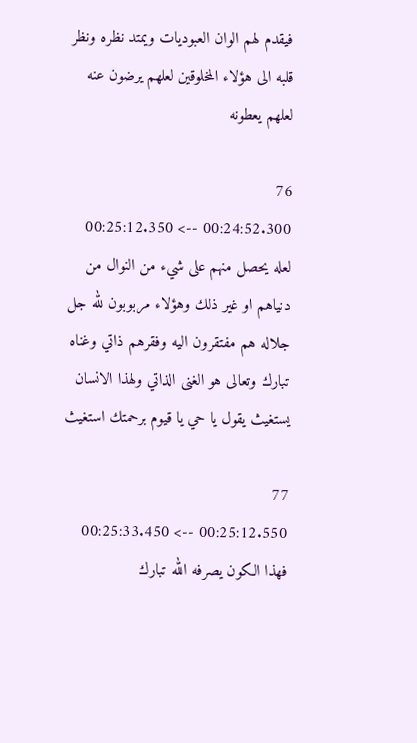فيقدم لهم الوان العبوديات ويمتد نظره ونظر قلبه الى هؤلاء المخلوقين لعلهم يرضون عنه لعلهم يعطونه

76
00:24:52.300 --> 00:25:12.350
لعله يحصل منهم على شيء من النوال من دنياهم او غير ذلك وهؤلاء مربوبون لله جل جلاله هم مفتقرون اليه وفقرهم ذاتي وغناه تبارك وتعالى هو الغنى الذاتي ولهذا الانسان يستغيث يقول يا حي يا قيوم برحمتك استغيث

77
00:25:12.550 --> 00:25:33.450
فهذا الكون يصرفه الله تبارك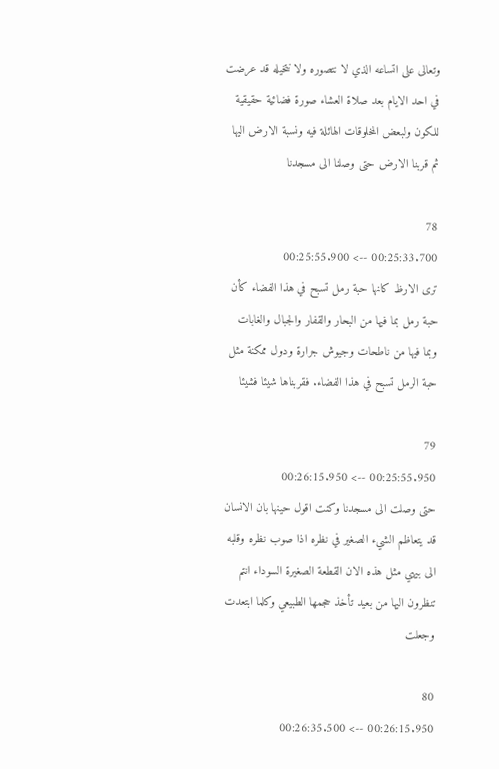وتعالى على اتساعه الذي لا نتصوره ولا نتخيله قد عرضت في احد الايام بعد صلاة العشاء صورة فضائية حقيقية للكون ولبعض المخلوقات الهائلة فيه ونسبة الارض اليها ثم قربنا الارض حتى وصلنا الى مسجدنا

78
00:25:33.700 --> 00:25:55.900
ترى الارظ كانها حبة رمل تسبح في هذا الفضاء كأن حبة رمل بما فيها من البحار والقفار والجبال والغابات وبما فيها من ناطحات وجيوش جرارة ودول ممكنة مثل حبة الرمل تسبح في هذا الفضاء. فقربناها شيئا فشيئا

79
00:25:55.950 --> 00:26:15.950
حتى وصلت الى مسجدنا وكنت اقول حينها بان الانسان قد يتعاظم الشيء الصغير في نظره اذا صوب نظره وقلبه الى بيهي مثل هذه الان القطعة الصغيرة السوداء انتم تنظرون اليها من بعيد تأخذ حجمها الطبيعي وكلما ابتعدت وجعلت

80
00:26:15.950 --> 00:26:35.500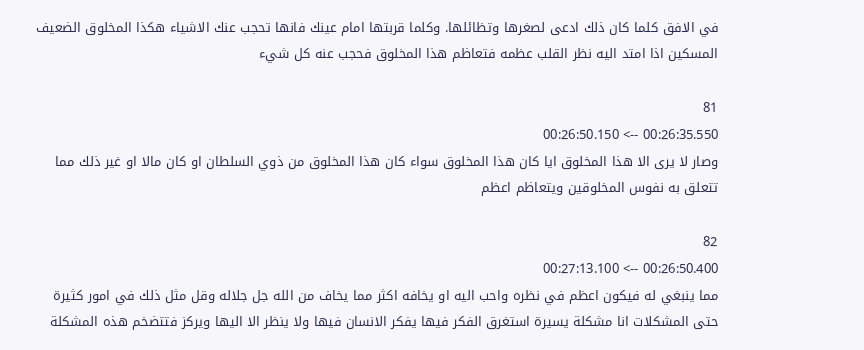في الافق كلما كان ذلك ادعى لصغرها وتظائلها. وكلما قربتها امام عينك فانها تحجب عنك الاشياء هكذا المخلوق الضعيف المسكين اذا امتد اليه نظر القلب عظمه فتعاظم هذا المخلوق فحجب عنه كل شيء

81
00:26:35.550 --> 00:26:50.150
وصار لا يرى الا هذا المخلوق ايا كان هذا المخلوق سواء كان هذا المخلوق من ذوي السلطان او كان مالا او غير ذلك مما تتعلق به نفوس المخلوقين ويتعاظم اعظم

82
00:26:50.400 --> 00:27:13.100
مما ينبغي له فيكون اعظم في نظره واحب اليه او يخافه اكثر مما يخاف من الله جل جلاله وقل مثل ذلك في امور كثيرة حتى المشكلات انا مشكلة يسيرة استغرق الفكر فيها يفكر الانسان فيها ولا ينظر الا اليها ويركز فتتضخم هذه المشكلة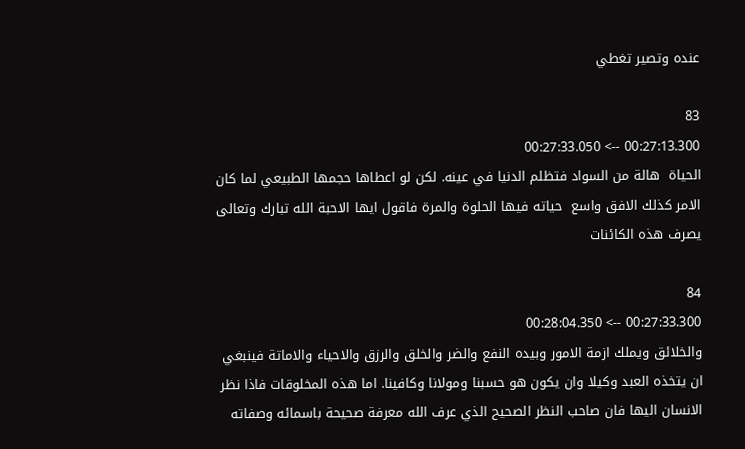عنده وتصير تغطي

83
00:27:13.300 --> 00:27:33.050
الحياة  هالة من السواد فتظلم الدنيا في عينه. لكن لو اعطاها حجمها الطبيعي لما كان الامر كذلك الافق واسع  حياته فيها الحلوة والمرة فاقول ايها الاحبة الله تبارك وتعالى يصرف هذه الكائنات

84
00:27:33.300 --> 00:28:04.350
والخلائق ويملك ازمة الامور وبيده النفع والضر والخلق والرزق والاحياء والاماتة فينبغي ان يتخذه العبد وكيلا وان يكون هو حسبنا ومولانا وكافينا. اما هذه المخلوقات فاذا نظر الانسان اليها فان صاحب النظر الصحيح الذي عرف الله معرفة صحيحة باسمائه وصفاته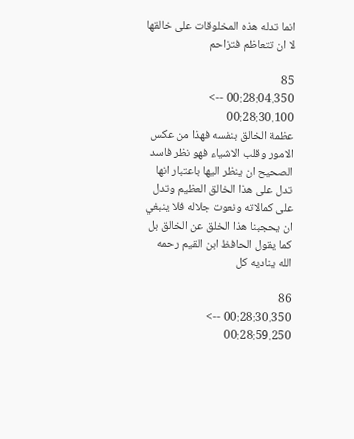انما تدله هذه المخلوقات على خالقها لا ان تتعاظم فتزاحم

85
00:28:04.350 --> 00:28:30.100
عظمة الخالق بنفسه فهذا من عكس الامور وقلب الاشياء فهو نظر فاسد الصحيح ان ينظر اليها باعتبار انها تدل على هذا الخالق العظيم وتدل على كمالاته ونعوت جلاله فلا ينبغي ان يحجبنا هذا الخلق عن الخالق بل كما يقول الحافظ ابن القيم رحمه الله يناديه كل

86
00:28:30.350 --> 00:28:59.250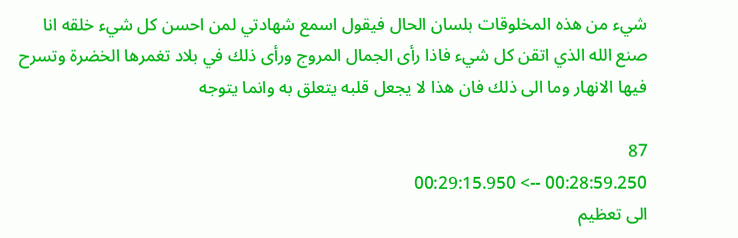شيء من هذه المخلوقات بلسان الحال فيقول اسمع شهادتي لمن احسن كل شيء خلقه انا صنع الله الذي اتقن كل شيء فاذا رأى الجمال المروج ورأى ذلك في بلاد تغمرها الخضرة وتسرح فيها الانهار وما الى ذلك فان هذا لا يجعل قلبه يتعلق به وانما يتوجه

87
00:28:59.250 --> 00:29:15.950
الى تعظيم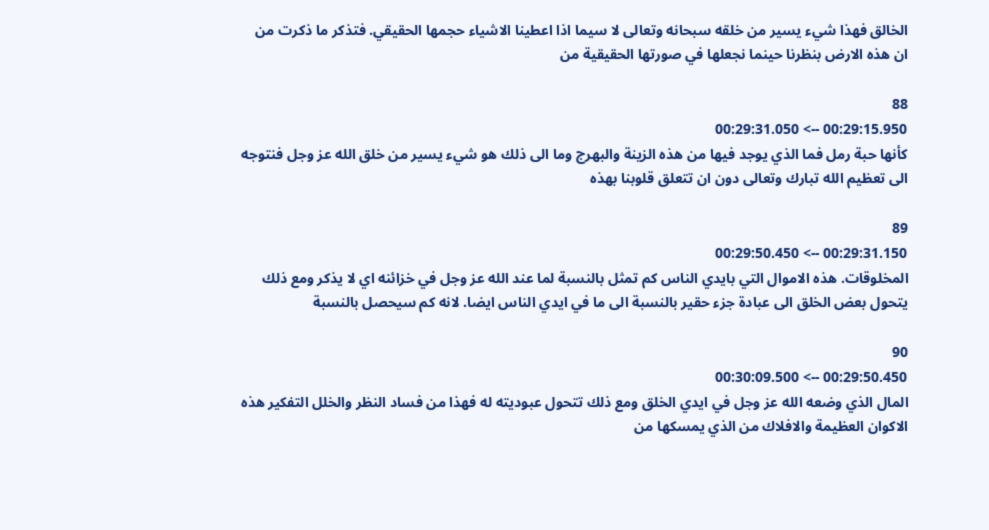الخالق فهذا شيء يسير من خلقه سبحانه وتعالى لا سيما اذا اعطينا الاشياء حجمها الحقيقي. فتذكر ما ذكرت من ان هذه الارض بنظرنا حينما نجعلها في صورتها الحقيقية من

88
00:29:15.950 --> 00:29:31.050
كأنها حبة رمل فما الذي يوجد فيها من هذه الزينة والبهرج وما الى ذلك هو شيء يسير من خلق الله عز وجل فنتوجه الى تعظيم الله تبارك وتعالى دون ان تتعلق قلوبنا بهذه

89
00:29:31.150 --> 00:29:50.450
المخلوقات. هذه الاموال التي بايدي الناس كم تمثل بالنسبة لما عند الله عز وجل في خزائنه اي لا يذكر ومع ذلك يتحول بعض الخلق الى عبادة جزء حقير بالنسبة الى ما في ايدي الناس ايضا. لانه كم سيحصل بالنسبة

90
00:29:50.450 --> 00:30:09.500
المال الذي وضعه الله عز وجل في ايدي الخلق ومع ذلك تتحول عبوديته له فهذا من فساد النظر والخلل التفكير هذه الاكوان العظيمة والافلاك من الذي يمسكها من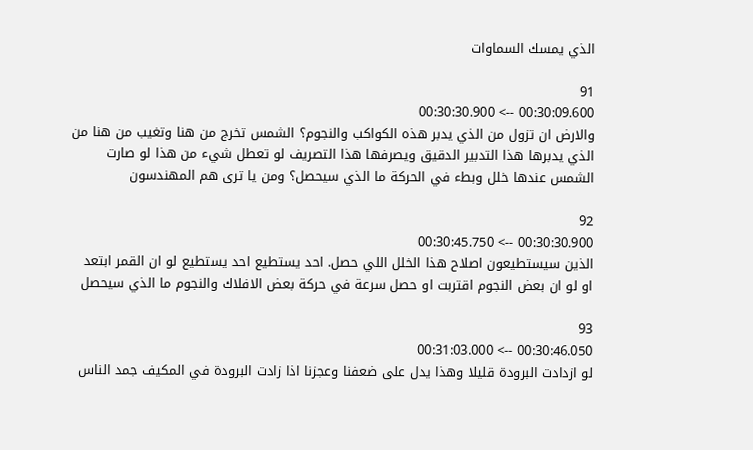الذي يمسك السماوات

91
00:30:09.600 --> 00:30:30.900
والارض ان تزول من الذي يدبر هذه الكواكب والنجوم؟ الشمس تخرج من هنا وتغيب من هنا من الذي يدبرها هذا التدبير الدقيق ويصرفها هذا التصريف لو تعطل شيء من هذا لو صارت الشمس عندها خلل وبطء في الحركة ما الذي سيحصل؟ ومن يا ترى هم المهندسون

92
00:30:30.900 --> 00:30:45.750
الذين سيستطيعون اصلاح هذا الخلل اللي حصل. احد يستطيع احد يستطيع لو ان القمر ابتعد او لو ان بعض النجوم اقتربت او حصل سرعة في حركة بعض الافلاك والنجوم ما الذي سيحصل

93
00:30:46.050 --> 00:31:03.000
لو ازدادت البرودة قليلا وهذا يدل على ضعفنا وعجزنا اذا زادت البرودة في المكيف جمد الناس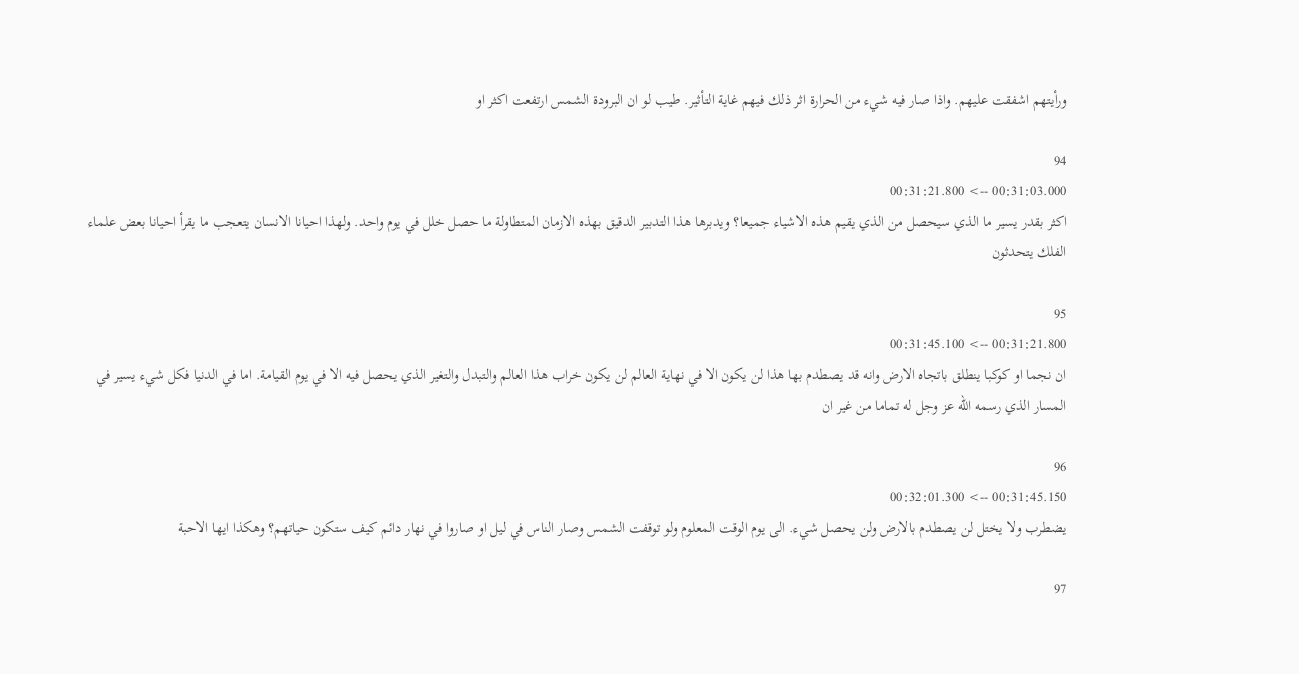ورأيتهم اشفقت عليهم. واذا صار فيه شيء من الحرارة اثر ذلك فيهم غاية التأثير. طيب لو ان البرودة الشمس ارتفعت اكثر او

94
00:31:03.000 --> 00:31:21.800
اكثر بقدر يسير ما الذي سيحصل من الذي يقيم هذه الاشياء جميعا؟ ويدبرها هذا التدبير الدقيق بهذه الازمان المتطاولة ما حصل خلل في يوم واحد. ولهذا احيانا الانسان يتعجب ما يقرأ احيانا بعض علماء الفلك يتحدثون

95
00:31:21.800 --> 00:31:45.100
ان نجما او كوكبا ينطلق باتجاه الارض وانه قد يصطدم بها هذا لن يكون الا في نهاية العالم لن يكون خراب هذا العالم والتبدل والتغير الذي يحصل فيه الا في يوم القيامة. اما في الدنيا فكل شيء يسير في المسار الذي رسمه الله عز وجل له تماما من غير ان

96
00:31:45.150 --> 00:32:01.300
يضطرب ولا يختل لن يصطدم بالارض ولن يحصل شيء. الى يوم الوقت المعلوم ولو توقفت الشمس وصار الناس في ليل او صاروا في نهار دائم كيف ستكون حياتهم؟ وهكذا ايها الاحبة

97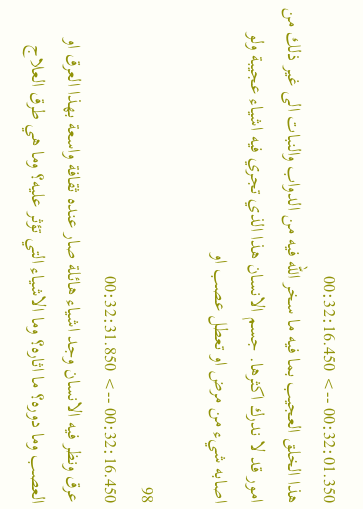00:32:01.350 --> 00:32:16.450
هذا الخلق العجيب بما فيه ما سخر الله فيه من الدواب والنبات الى غير ذلك من امور قد لا ندرك اكثرها. جسم الانسان هذا الذي تجري فيه اشياء عجيبة ولو اصابه شيء من مرض او تعطل عصب او

98
00:32:16.450 --> 00:32:31.850
عرق ونظر فيه الانسان وجد اشياء هائلة صار عنده ثقافة واسعة بهذا العرق او العصب وما دوره؟ ما اثاره؟ وما الاشياء التي تؤثر عليه؟ وما هي طرق العلاج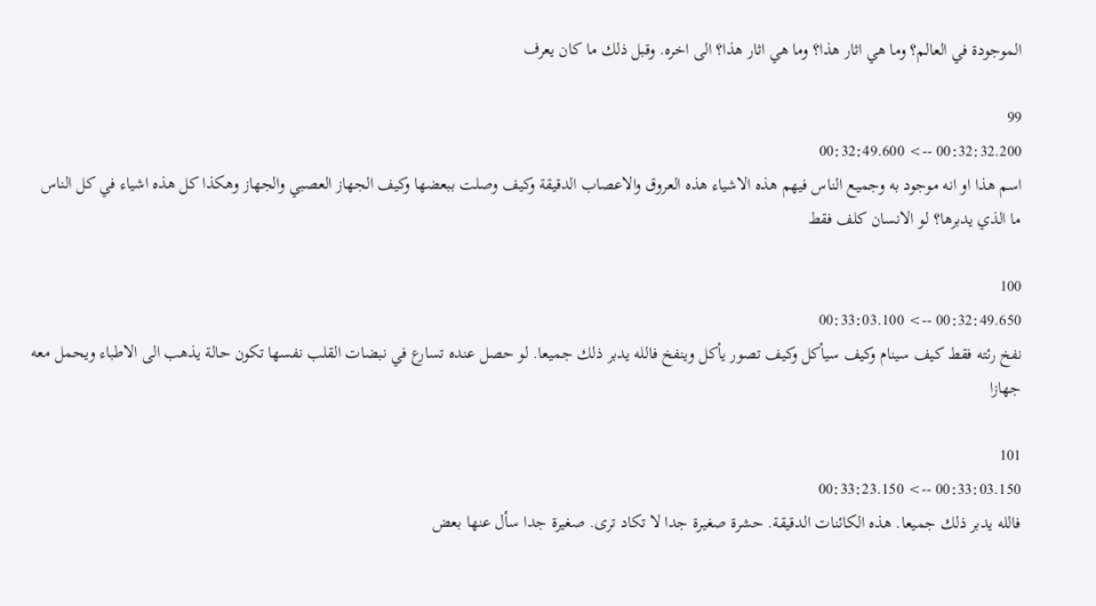الموجودة في العالم؟ وما هي اثار هذا؟ وما هي اثار هذا؟ الى اخره. وقبل ذلك ما كان يعرف

99
00:32:32.200 --> 00:32:49.600
اسم هذا او انه موجود به وجميع الناس فيهم هذه الاشياء هذه العروق والاعصاب الدقيقة وكيف وصلت ببعضها وكيف الجهاز العصبي والجهاز وهكذا كل هذه اشياء في كل الناس ما الذي يدبرها؟ لو الانسان كلف فقط

100
00:32:49.650 --> 00:33:03.100
نفخ رئته فقط كيف سينام وكيف سيأكل وكيف تصور يأكل وينفخ فالله يدبر ذلك جميعا. لو حصل عنده تسارع في نبضات القلب نفسها تكون حالة يذهب الى الاطباء ويحمل معه جهازا

101
00:33:03.150 --> 00:33:23.150
فالله يدبر ذلك جميعا. هذه الكائنات الدقيقة. حشرة صغيرة جدا لا تكاد ترى. صغيرة جدا سأل عنها بعض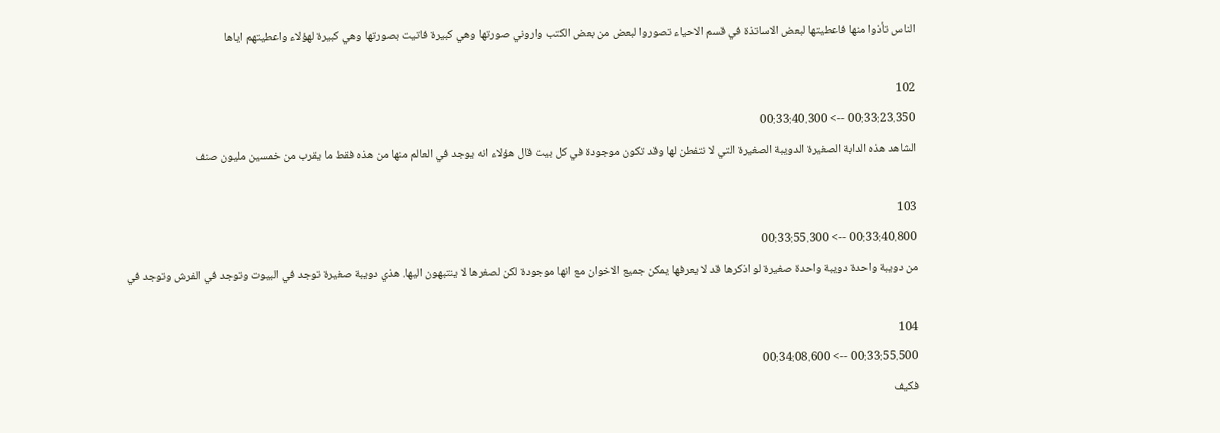الناس تأذوا منها فاعطيتها لبعض الاساتذة في قسم الاحياء تصوروا لبعض من بعض الكتب واروني صورتها وهي كبيرة فاتيت بصورتها وهي كبيرة لهؤلاء واعطيتهم اياها

102
00:33:23.350 --> 00:33:40.300
الشاهد هذه الدابة الصغيرة الدويبة الصغيرة التي لا نتفطن لها وقد تكون موجودة في كل بيت قال هؤلاء انه يوجد في العالم منها من هذه فقط ما يقرب من خمسين مليون صنف

103
00:33:40.800 --> 00:33:55.300
من دويبة واحدة دويبة واحدة صغيرة لو اذكرها قد لا يعرفها يمكن جميع الاخوان مع انها موجودة لكن لصغرها لا ينتبهون اليها. هذي دويبة صغيرة توجد في البيوت وتوجد في الفرش وتوجد في

104
00:33:55.500 --> 00:34:08.600
فكيف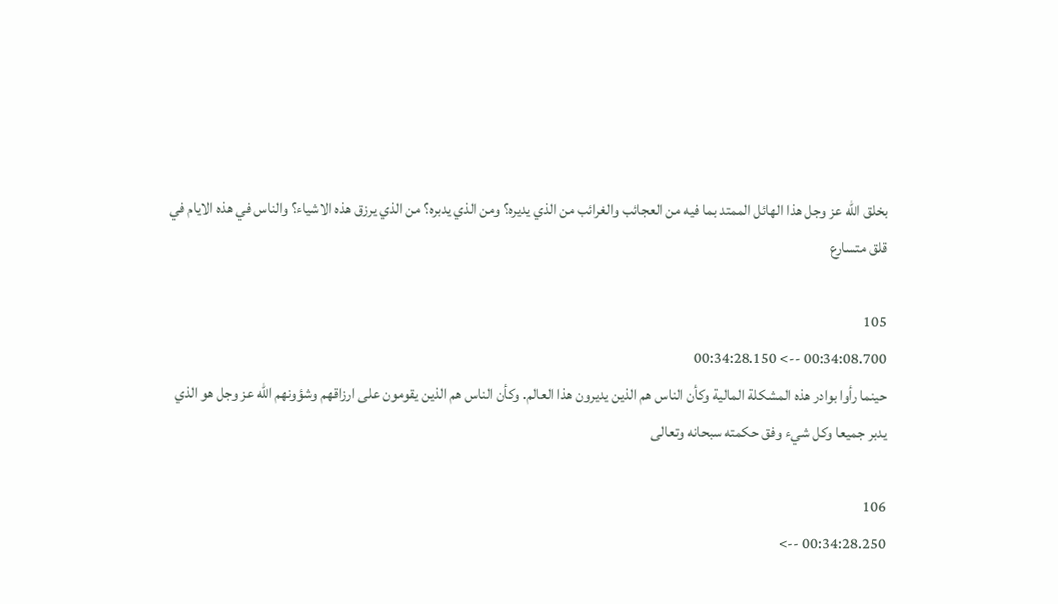بخلق الله عز وجل هذا الهائل الممتد بما فيه من العجائب والغرائب من الذي يديره؟ ومن الذي يدبره؟ من الذي يرزق هذه الاشياء؟ والناس في هذه الايام في قلق متسارع

105
00:34:08.700 --> 00:34:28.150
حينما رأوا بوادر هذه المشكلة المالية وكأن الناس هم الذين يديرون هذا العالم. وكأن الناس هم الذين يقومون على ارزاقهم وشؤونهم الله عز وجل هو الذي يدبر جميعا وكل شيء وفق حكمته سبحانه وتعالى

106
00:34:28.250 -->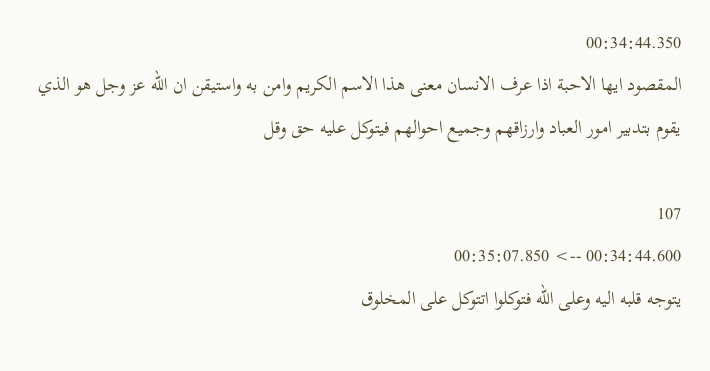00:34:44.350
المقصود ايها الاحبة اذا عرف الانسان معنى هذا الاسم الكريم وامن به واستيقن ان الله عز وجل هو الذي يقوم بتدبير امور العباد وارزاقهم وجميع احوالهم فيتوكل عليه حق وقل

107
00:34:44.600 --> 00:35:07.850
يتوجه قلبه اليه وعلى الله فتوكلوا اتتوكل على المخلوق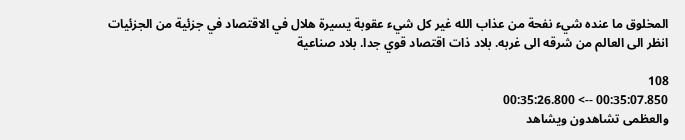المخلوق ما عنده شيء نفحة من عذاب الله غير كل شيء عقوبة يسيرة هلال في الاقتصاد في جزئية من الجزئيات انظر الى العالم من شرقه الى غربه. بلاد ذات اقتصاد قوي جدا. بلاد صناعية

108
00:35:07.850 --> 00:35:26.800
والعظمى تشاهدون ويشاهد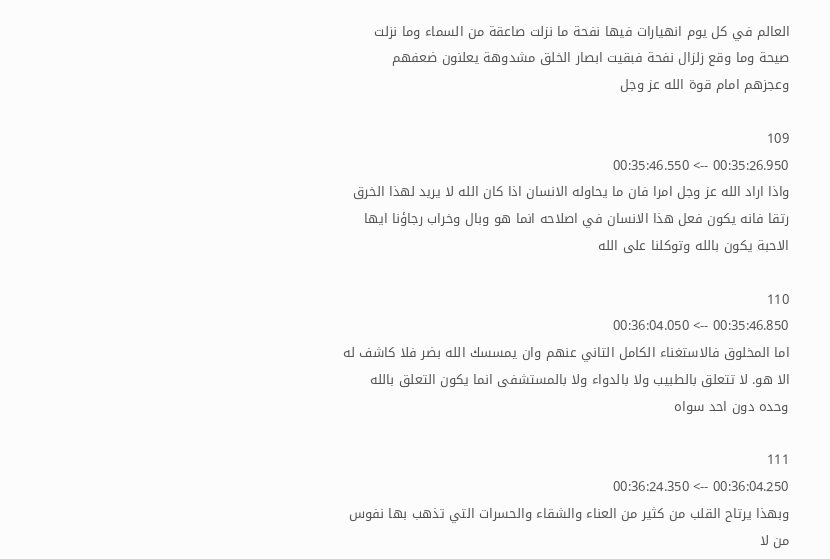العالم في كل يوم انهيارات فيها نفحة ما نزلت صاعقة من السماء وما نزلت صيحة وما وقع زلزال نفحة فبقيت ابصار الخلق مشدوهة يعلنون ضعفهم وعجزهم امام قوة الله عز وجل

109
00:35:26.950 --> 00:35:46.550
واذا اراد الله عز وجل امرا فان ما يحاوله الانسان اذا كان الله لا يريد لهذا الخرق رتقا فانه يكون فعل هذا الانسان في اصلاحه انما هو وبال وخراب رجاؤنا ايها الاحبة يكون بالله وتوكلنا على الله

110
00:35:46.850 --> 00:36:04.050
اما المخلوق فالاستغناء الكامل التاني عنهم وان يمسسك الله بضر فلا كاشف له الا هو. لا تتعلق بالطبيب ولا بالدواء ولا بالمستشفى انما يكون التعلق بالله وحده دون احد سواه

111
00:36:04.250 --> 00:36:24.350
وبهذا يرتاح القلب من كثير من العناء والشقاء والحسرات التي تذهب بها نفوس من لا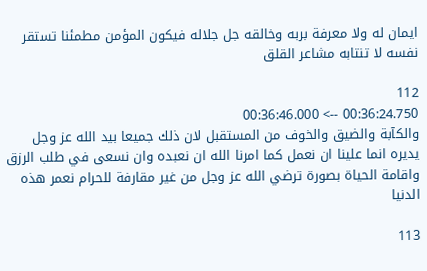ايمان له ولا معرفة بربه وخالقه جل جلاله فيكون المؤمن مطمئنا تستقر نفسه لا تنتابه مشاعر القلق

112
00:36:24.750 --> 00:36:46.000
والكآبة والضيق والخوف من المستقبل لان ذلك جميعا بيد الله عز وجل يديره انما علينا ان نعمل كما امرنا الله ان نعبده وان نسعى في طلب الرزق واقامة الحياة بصورة ترضي الله عز وجل من غير مقارفة للحرام نعمر هذه الدنيا

113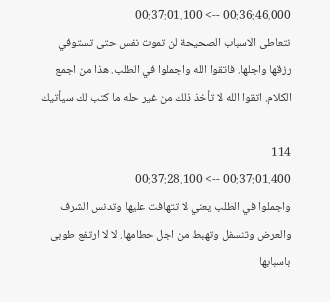00:36:46.000 --> 00:37:01.100
نتعاطى الاسباب الصحيحة لن تموت نفس حتى تستوفي رزقها واجلها. فاتقوا الله واجملوا في الطلب. هذا من اجمع الكلام. اتقوا الله لا تأخذ ذلك من غير حله ما كتب لك سيأتيك

114
00:37:01.400 --> 00:37:28.100
واجملوا في الطلب يعني لا تتهافت عليها وتدنس الشرف والعرض وتنسفل وتهبط من اجل حطامها. لا لا ارتفع طوبى باسبابها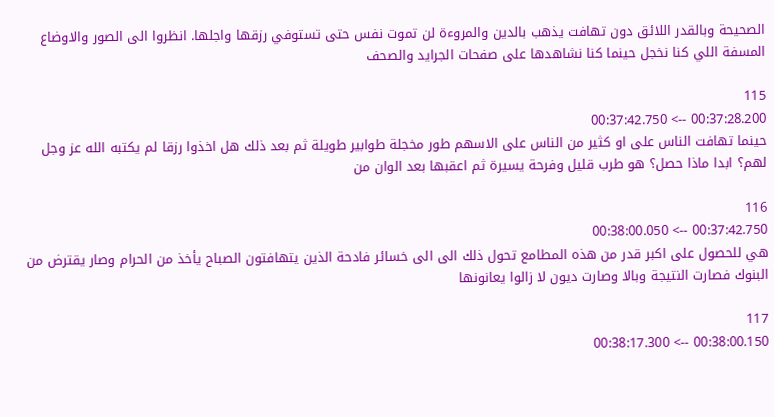الصحيحة وبالقدر اللائق دون تهافت يذهب بالدين والمروءة لن تموت نفس حتى تستوفي رزقها واجلها. انظروا الى الصور والاوضاع المسفة اللي كنا نخجل حينما كنا نشاهدها على صفحات الجرايد والصحف

115
00:37:28.200 --> 00:37:42.750
حينما تهافت الناس على او كثير من الناس على الاسهم طور مخجلة طوابير طويلة ثم بعد ذلك هل اخذوا رزقا لم يكتبه الله عز وجل لهم؟ ابدا ماذا حصل؟ هو طرب قليل وفرحة يسيرة ثم اعقبها بعد الوان من

116
00:37:42.750 --> 00:38:00.050
هي للحصول على اكبر قدر من هذه المطامع تحول ذلك الى الى خسائر فادحة الذين يتهافتون الصباح يأخذ من الحرام وصار يقترض من البنوك فصارت النتيجة وبالا وصارت ديون لا زالوا يعانونها

117
00:38:00.150 --> 00:38:17.300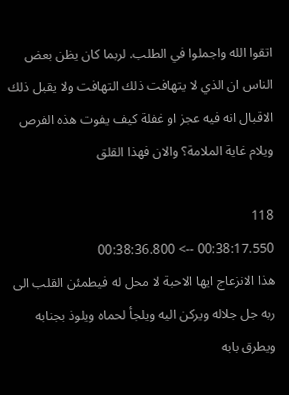اتقوا الله واجملوا في الطلب. لربما كان يظن بعض الناس ان الذي لا يتهافت ذلك التهافت ولا يقبل ذلك الاقبال انه فيه عجز او غفلة كيف يفوت هذه الفرص ويلام غاية الملامة؟ والان فهذا القلق

118
00:38:17.550 --> 00:38:36.800
هذا الانزعاج ايها الاحبة لا محل له فيطمئن القلب الى ربه جل جلاله ويركن اليه ويلجأ لحماه ويلوذ بجنابه ويطرق بابه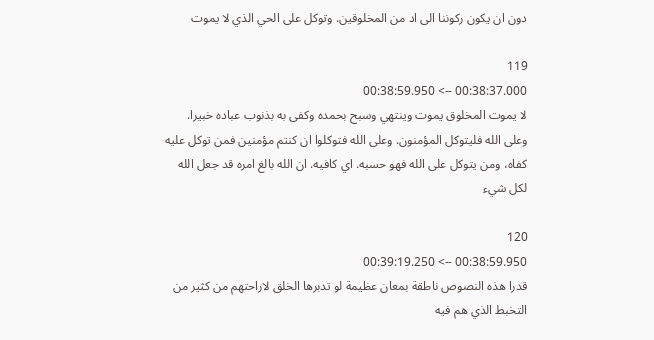دون ان يكون ركوننا الى اد من المخلوقين. وتوكل على الحي الذي لا يموت

119
00:38:37.000 --> 00:38:59.950
لا يموت المخلوق يموت وينتهي وسبح بحمده وكفى به بذنوب عباده خبيرا. وعلى الله فليتوكل المؤمنون. وعلى الله فتوكلوا ان كنتم مؤمنين فمن توكل عليه كفاه، ومن يتوكل على الله فهو حسبه. اي كافيه. ان الله بالغ امره قد جعل الله لكل شيء

120
00:38:59.950 --> 00:39:19.250
قدرا هذه النصوص ناطقة بمعان عظيمة لو تدبرها الخلق لاراحتهم من كثير من التخبط الذي هم فيه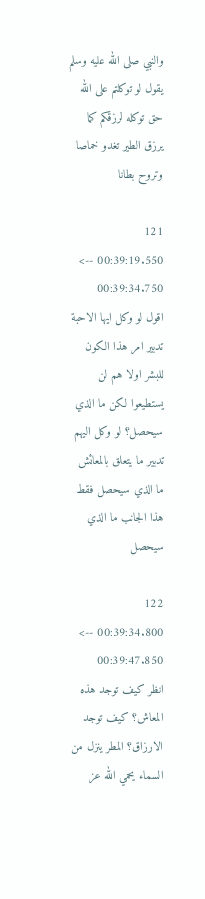والنبي صلى الله عليه وسلم يقول لو توكلتم على الله حق توكله لرزقكم كما يرزق الطير تغدو خماصا وتروح بطانا

121
00:39:19.550 --> 00:39:34.750
اقول لو وكل ايها الاحبة تدبير امر هذا الكون للبشر اولا هم لن يستطيعوا لكن ما الذي سيحصل؟ لو وكل اليهم تدبير ما يتعلق بالمعائش ما الذي سيحصل فقط هذا الجانب ما الذي سيحصل

122
00:39:34.800 --> 00:39:47.850
انظر كيف توجد هذه المعاش؟ كيف توجد الارزاق؟ المطر ينزل من السماء يحمي الله عز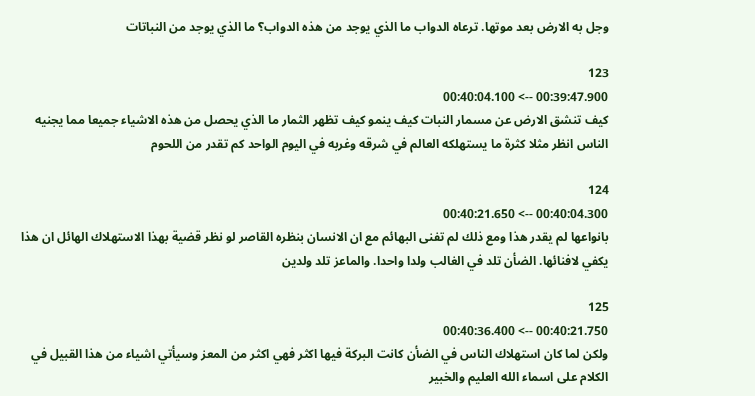وجل به الارض بعد موتها. ترعاه الدواب ما الذي يوجد من هذه الدواب؟ ما الذي يوجد من النباتات

123
00:39:47.900 --> 00:40:04.100
كيف تنشق الارض عن مسمار النبات كيف ينمو كيف تظهر الثمار ما الذي يحصل من هذه الاشياء جميعا مما يجنيه الناس انظر مثلا كثرة ما يستهلكه العالم في شرقه وغربه في اليوم الواحد كم تقدر من اللحوم

124
00:40:04.300 --> 00:40:21.650
بانواعها لم يقدر هذا ومع ذلك لم تفنى البهائم مع ان الانسان بنظره القاصر لو نظر قضية بهذا الاستهلاك الهائل ان هذا يكفي لافنائها. الضأن تلد في الغالب ولدا واحدا. والماعز تلد ولدين

125
00:40:21.750 --> 00:40:36.400
ولكن لما كان استهلاك الناس في الضأن كانت البركة فيها اكثر فهي اكثر من المعز وسيأتي اشياء من هذا القبيل في الكلام على اسماء الله العليم والخبير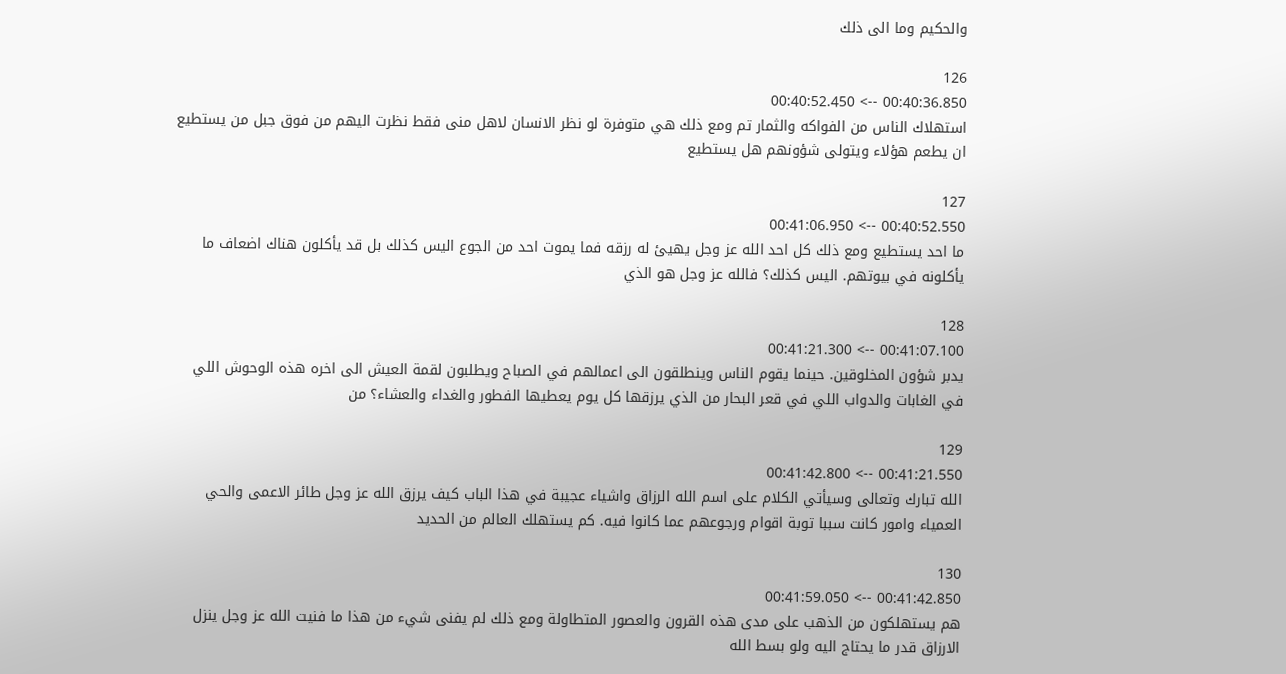والحكيم وما الى ذلك

126
00:40:36.850 --> 00:40:52.450
استهلاك الناس من الفواكه والثمار تم ومع ذلك هي متوفرة لو نظر الانسان لاهل منى فقط نظرت اليهم من فوق جبل من يستطيع ان يطعم هؤلاء ويتولى شؤونهم هل يستطيع

127
00:40:52.550 --> 00:41:06.950
ما احد يستطيع ومع ذلك كل احد الله عز وجل يهيئ له رزقه فما يموت احد من الجوع اليس كذلك بل قد يأكلون هناك اضعاف ما يأكلونه في بيوتهم. اليس كذلك؟ فالله عز وجل هو الذي

128
00:41:07.100 --> 00:41:21.300
يدبر شؤون المخلوقين. حينما يقوم الناس وينطلقون الى اعمالهم في الصباح ويطلبون لقمة العيش الى اخره هذه الوحوش اللي في الغابات والدواب اللي في قعر البحار من الذي يرزقها كل يوم يعطيها الفطور والغداء والعشاء؟ من

129
00:41:21.550 --> 00:41:42.800
الله تبارك وتعالى وسيأتي الكلام على اسم الله الرزاق واشياء عجيبة في هذا الباب كيف يرزق الله عز وجل طائر الاعمى والحي العمياء وامور كانت سببا توبة اقوام ورجوعهم عما كانوا فيه. كم يستهلك العالم من الحديد

130
00:41:42.850 --> 00:41:59.050
هم يستهلكون من الذهب على مدى هذه القرون والعصور المتطاولة ومع ذلك لم يفنى شيء من هذا ما فنيت الله عز وجل ينزل الارزاق قدر ما يحتاج اليه ولو بسط الله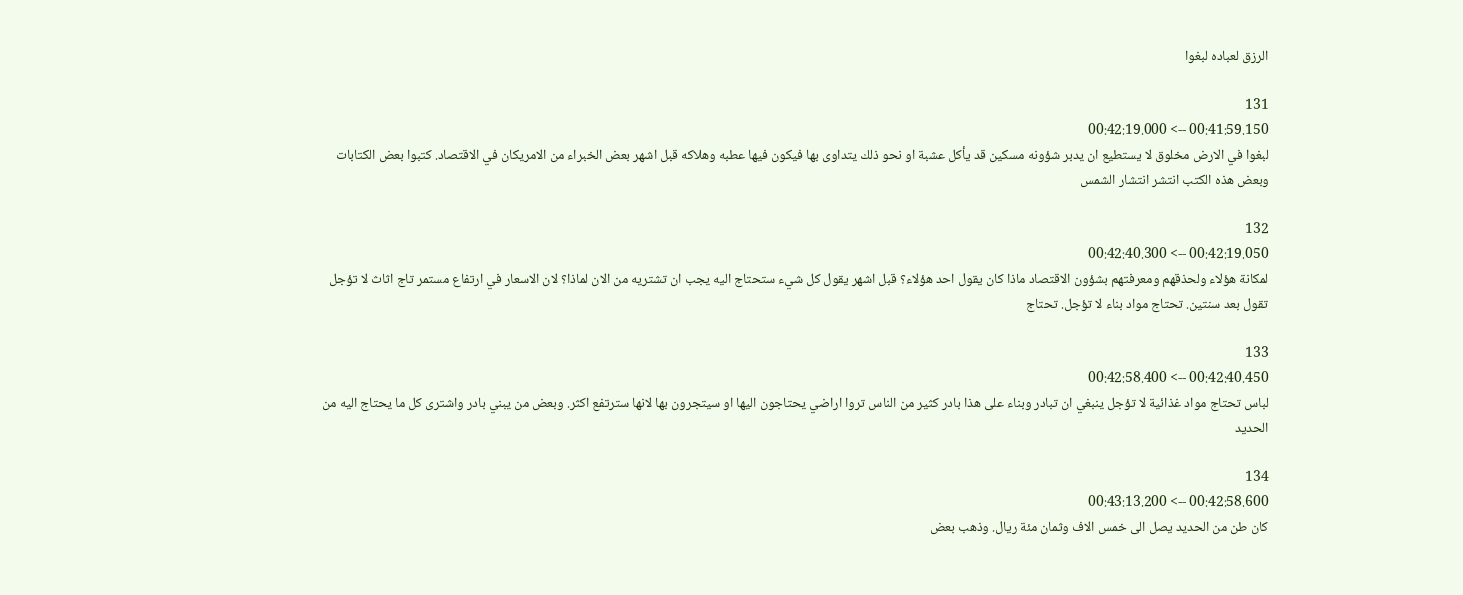الرزق لعباده لبغوا

131
00:41:59.150 --> 00:42:19.000
لبغوا في الارض مخلوق لا يستطيع ان يدبر شؤونه مسكين قد يأكل عشبة او نحو ذلك يتداوى بها فيكون فيها عطبه وهلاكه قبل اشهر بعض الخبراء من الامريكان في الاقتصاد. كتبوا بعض الكتابات وبعض هذه الكتب انتشر انتشار الشمس

132
00:42:19.050 --> 00:42:40.300
لمكانة هؤلاء ولحذقهم ومعرفتهم بشؤون الاقتصاد ماذا كان يقول احد هؤلاء؟ قبل اشهر يقول كل شيء ستحتاج اليه يجب ان تشتريه من الان لماذا؟ لان الاسعار في ارتفاع مستمر تاج اثاث لا تؤجل تقول بعد سنتين. تحتاج مواد بناء لا تؤجل. تحتاج

133
00:42:40.450 --> 00:42:58.400
لباس تحتاج مواد غذائية لا تؤجل ينبغي ان تبادر وبناء على هذا بادر كثير من الناس تروا اراضي يحتاجون اليها او سيتجرون بها لانها سترتفع اكثر. وبعض من يبني بادر واشترى كل ما يحتاج اليه من الحديد

134
00:42:58.600 --> 00:43:13.200
كان طن من الحديد يصل الى خمس الاف وثمان مئة ريال. وذهب بعض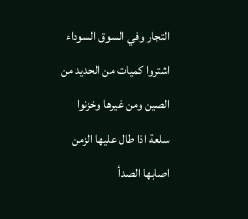التجار وفي السوق السوداء اشتروا كميات من الحديد من الصين ومن غيرها وخزنوا سلعة اذا طال عليها الزمن اصابها الصدأ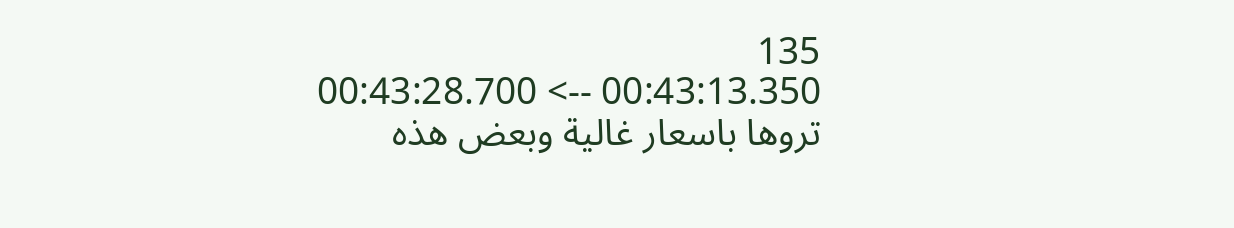135
00:43:13.350 --> 00:43:28.700
تروها باسعار غالية وبعض هذه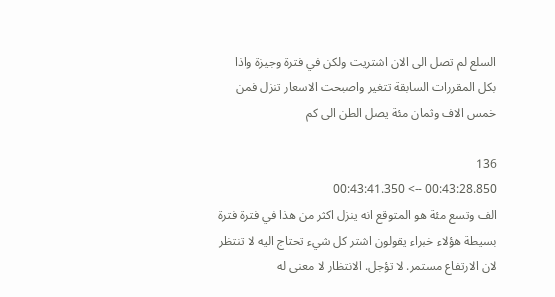السلع لم تصل الى الان اشتريت ولكن في فترة وجيزة واذا بكل المقررات السابقة تتغير واصبحت الاسعار تنزل فمن خمس الاف وثمان مئة يصل الطن الى كم

136
00:43:28.850 --> 00:43:41.350
الف وتسع مئة هو المتوقع انه ينزل اكثر من هذا في فترة فترة بسيطة هؤلاء خبراء يقولون اشتر كل شيء تحتاج اليه لا تنتظر لان الارتفاع مستمر. لا تؤجل. الانتظار لا معنى له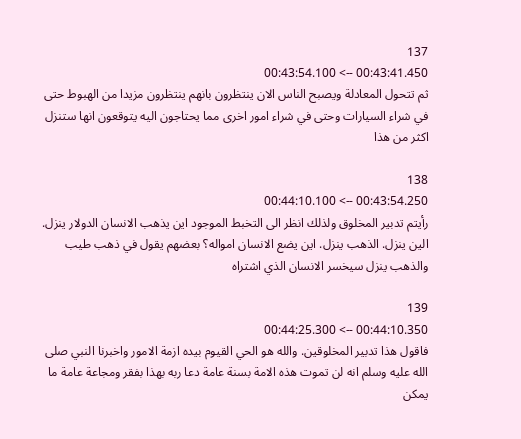137
00:43:41.450 --> 00:43:54.100
ثم تتحول المعادلة ويصبح الناس الان ينتظرون بانهم ينتظرون مزيدا من الهبوط حتى في شراء السيارات وحتى في شراء امور اخرى مما يحتاجون اليه يتوقعون انها ستنزل اكثر من هذا

138
00:43:54.250 --> 00:44:10.100
رأيتم تدبير المخلوق ولذلك انظر الى التخبط الموجود اين يذهب الانسان الدولار ينزل. الين ينزل. الذهب ينزل. اين يضع الانسان امواله؟ بعضهم يقول في ذهب طيب والذهب ينزل سيخسر الانسان الذي اشتراه

139
00:44:10.350 --> 00:44:25.300
فاقول هذا تدبير المخلوقين. والله هو الحي القيوم بيده ازمة الامور واخبرنا النبي صلى الله عليه وسلم انه لن تموت هذه الامة بسنة عامة دعا ربه بهذا بفقر ومجاعة عامة ما يمكن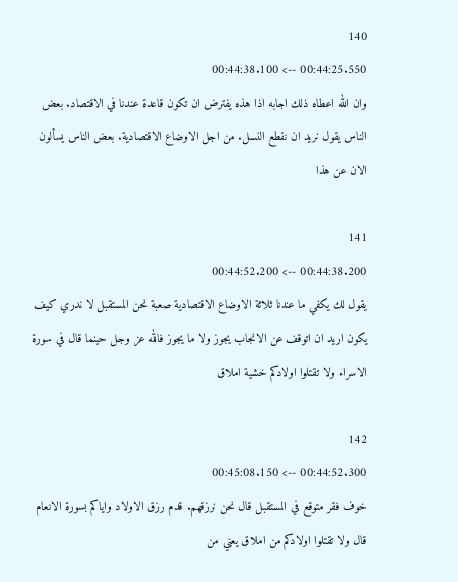140
00:44:25.550 --> 00:44:38.100
وان الله اعطاه ذلك اجابه اذا هذه يفترض ان تكون قاعدة عندنا في الاقتصاد. بعض الناس يقول نريد ان نقطع النسل. من اجل الاوضاع الاقتصادية. بعض الناس يسألون الان عن هذا

141
00:44:38.200 --> 00:44:52.200
يقول لك يكفي ما عندنا ثلاثة الاوضاع الاقتصادية صعبة نحن المستقبل لا ندري كيف يكون اريد ان اتوقف عن الانجاب يجوز ولا ما يجوز فالله عز وجل حينما قال في سورة الاسراء ولا تقتلوا اولادكم خشية املاق

142
00:44:52.300 --> 00:45:08.150
خوف فقر متوقع في المستقبل قال نحن نرزقهم. قدم رزق الاولاد واياكم بسورة الانعام قال ولا تقتلوا اولادكم من املاق يعني من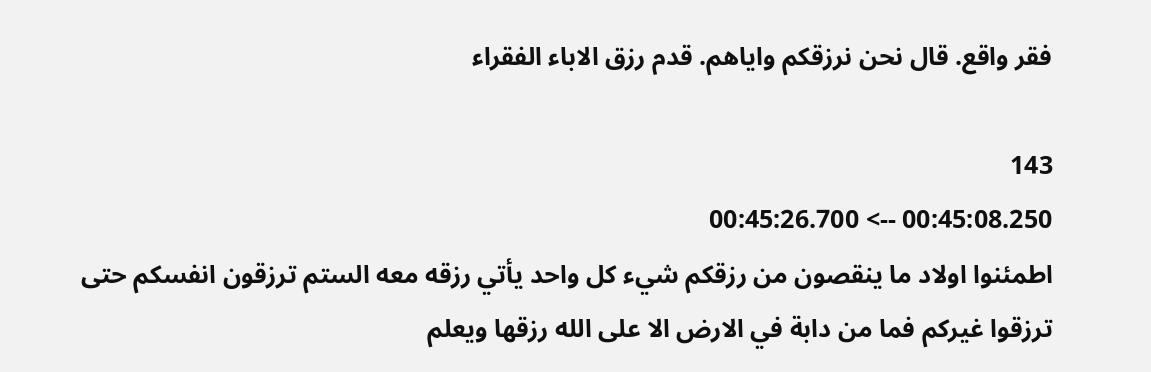فقر واقع. قال نحن نرزقكم واياهم. قدم رزق الاباء الفقراء

143
00:45:08.250 --> 00:45:26.700
اطمئنوا اولاد ما ينقصون من رزقكم شيء كل واحد يأتي رزقه معه الستم ترزقون انفسكم حتى ترزقوا غيركم فما من دابة في الارض الا على الله رزقها ويعلم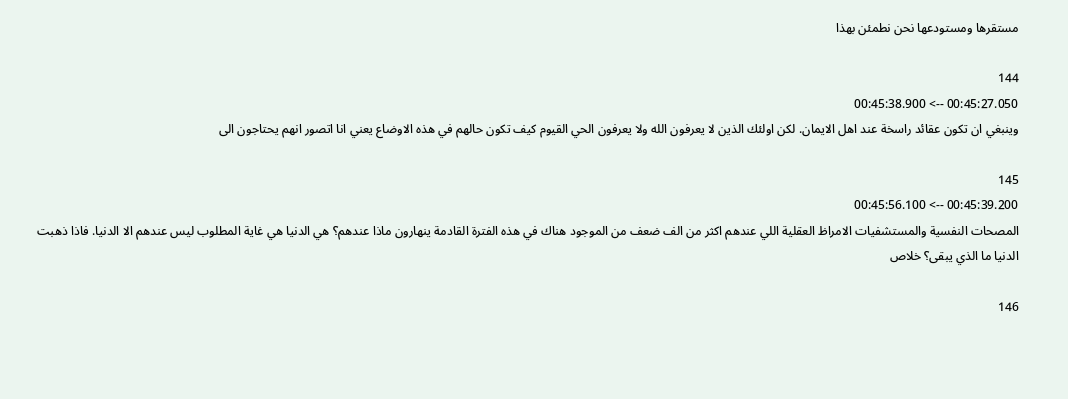مستقرها ومستودعها نحن نطمئن بهذا

144
00:45:27.050 --> 00:45:38.900
وينبغي ان تكون عقائد راسخة عند اهل الايمان. لكن اولئك الذين لا يعرفون الله ولا يعرفون الحي القيوم كيف تكون حالهم في هذه الاوضاع يعني انا اتصور انهم يحتاجون الى

145
00:45:39.200 --> 00:45:56.100
المصحات النفسية والمستشفيات الامراظ العقلية اللي عندهم اكثر من الف ضعف من الموجود هناك في هذه الفترة القادمة ينهارون ماذا عندهم؟ هي الدنيا هي غاية المطلوب ليس عندهم الا الدنيا. فاذا ذهبت الدنيا ما الذي يبقى؟ خلاص

146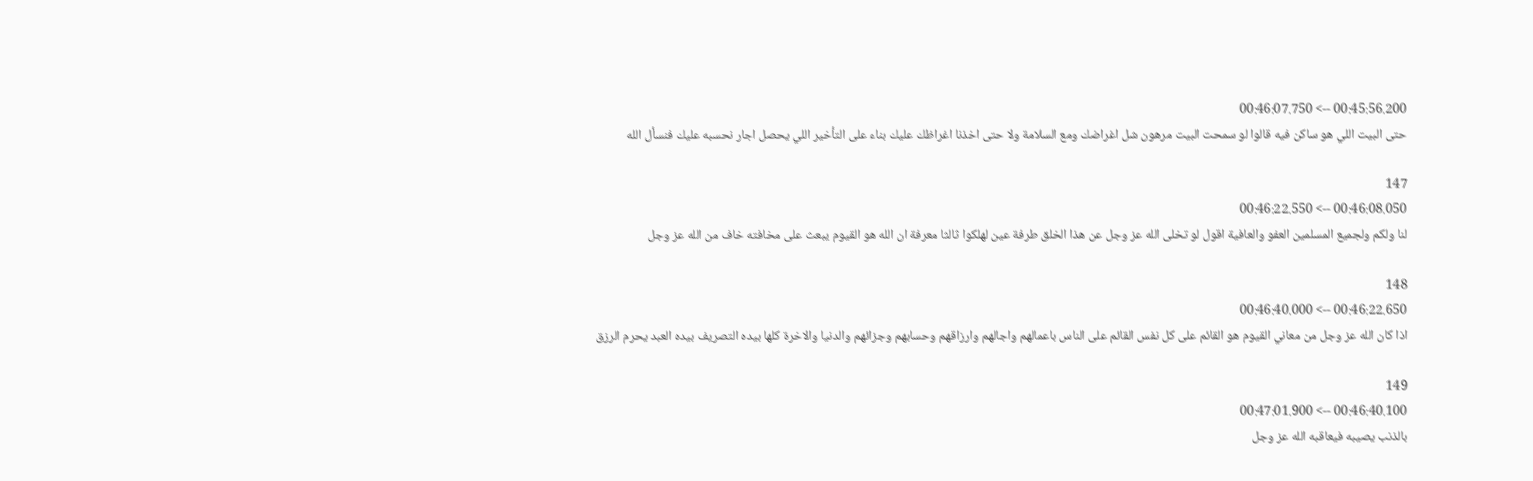00:45:56.200 --> 00:46:07.750
حتى البيت اللي هو ساكن فيه قالوا لو سمحت البيت مرهون شل اغراضك ومع السلامة ولا حتى اخذنا اغراظك عليك بناء على التأخير اللي يحصل اجار نحسبه عليك فنسأل الله

147
00:46:08.050 --> 00:46:22.550
لنا ولكم ولجميع المسلمين العفو والعافية اقول لو تخلى الله عز وجل عن هذا الخلق طرفة عين لهلكوا ثالثا معرفة ان الله هو القيوم يبعث على مخافته خاف من الله عز وجل

148
00:46:22.650 --> 00:46:40.000
اذا كان الله عز وجل من معاني القيوم هو القائم على كل نفس القائم على الناس باعمالهم واجالهم وارزاقهم وحسابهم وجزائهم والدنيا والاخرة كلها بيده التصريف بيده العبد يحرم الرزق

149
00:46:40.100 --> 00:47:01.900
بالذنب يصيبه فيعاقبه الله عز وجل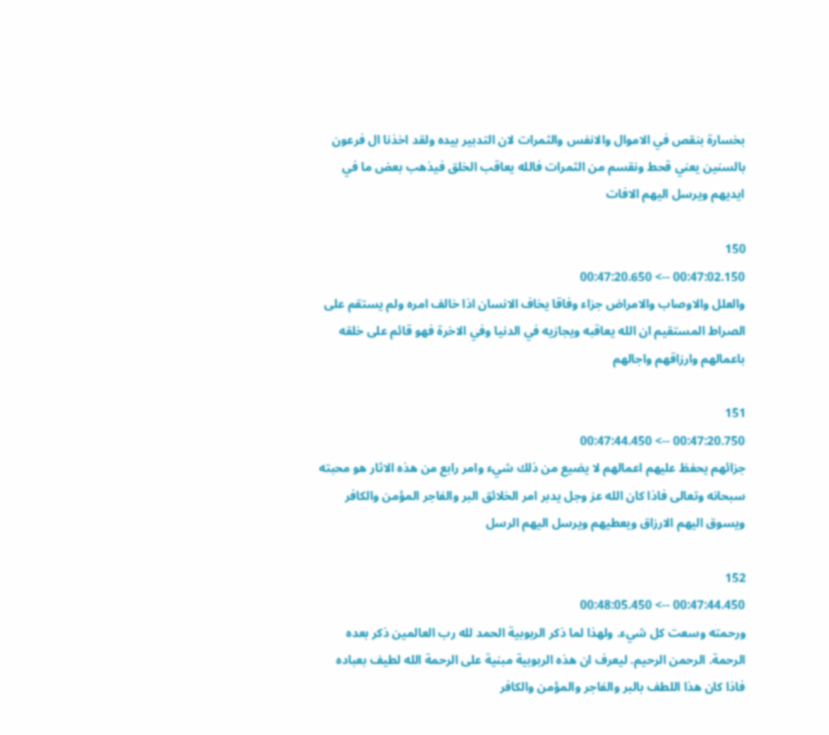بخسارة بنقص في الاموال والانفس والثمرات لان التدبير بيده ولقد اخذنا ال فرعون بالسنين يعني قحط ونقسم من الثمرات فالله يعاقب الخلق فيذهب بعض ما في ايديهم ويرسل اليهم الافات

150
00:47:02.150 --> 00:47:20.650
والعلل والاوصاب والامراض جزاء وفاقا يخاف الانسان اذا خالف امره ولم يستقم على الصراط المستقيم ان الله يعاقبه ويجازيه في الدنيا وفي الاخرة فهو قائم على خلقه باعمالهم وارزاقهم واجالهم

151
00:47:20.750 --> 00:47:44.450
جزائهم يحفظ عليهم اعمالهم لا يضيع من ذلك شيء وامر رابع من هذه الاثار هو محبته سبحانه وتعالى فاذا كان الله عز وجل يدبر امر الخلائق البر والفاجر المؤمن والكافر ويسوق اليهم الارزاق ويعطيهم ويرسل اليهم الرسل

152
00:47:44.450 --> 00:48:05.450
ورحمته وسعت كل شيء. ولهذا لما ذكر الربوبية الحمد لله رب العالمين ذكر بعده الرحمة. الرحمن الرحيم. ليعرف ان هذه الربوبية مبنية على الرحمة الله لطيف بعباده فاذا كان هذا اللطف بالبر والفاجر والمؤمن والكافر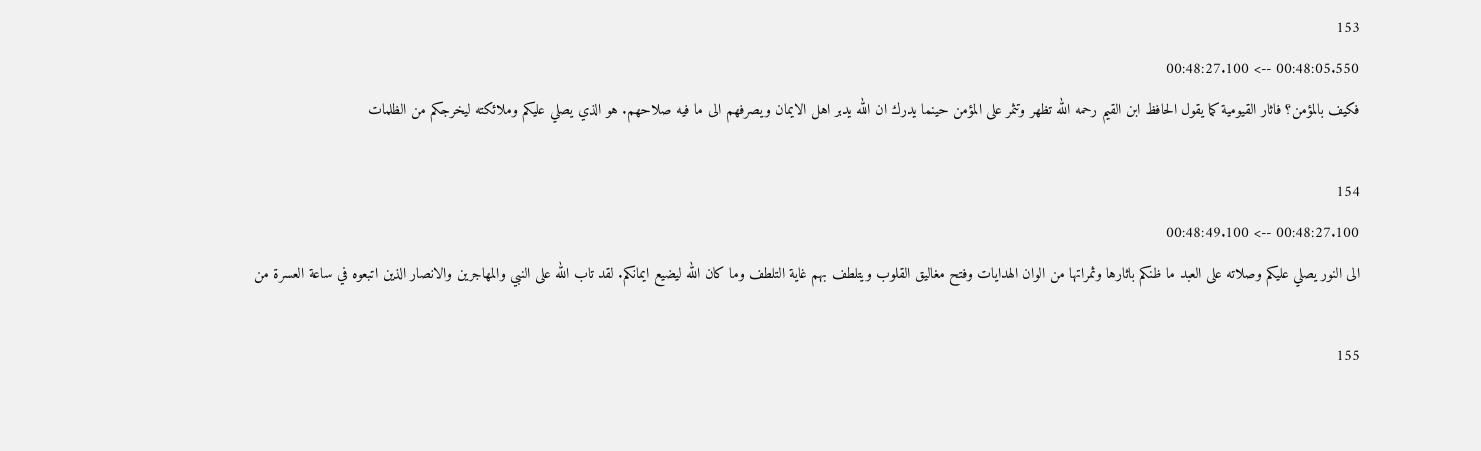153
00:48:05.550 --> 00:48:27.100
فكيف بالمؤمن؟ فاثار القيومية كما يقول الحافظ ابن القيم رحمه الله تظهر وتثمر على المؤمن حينما يدرك ان الله يدبر اهل الايمان ويصرفهم الى ما فيه صلاحهم. هو الذي يصلي عليكم وملائكته ليخرجكم من الظلمات

154
00:48:27.100 --> 00:48:49.100
الى النور يصلي عليكم وصلاته على العبد ما ظنكم باثارها وثمراتها من الوان الهدايات وفتح مغاليق القلوب ويتلطف بهم غاية التلطف وما كان الله ليضيع ايمانكم. لقد تاب الله على النبي والمهاجرين والانصار الذين اتبعوه في ساعة العسرة من

155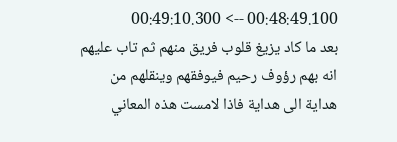00:48:49.100 --> 00:49:10.300
بعد ما كاد يزيغ قلوب فريق منهم ثم تاب عليهم انه بهم رؤوف رحيم فيوفقهم وينقلهم من هداية الى هداية فاذا لامست هذه المعاني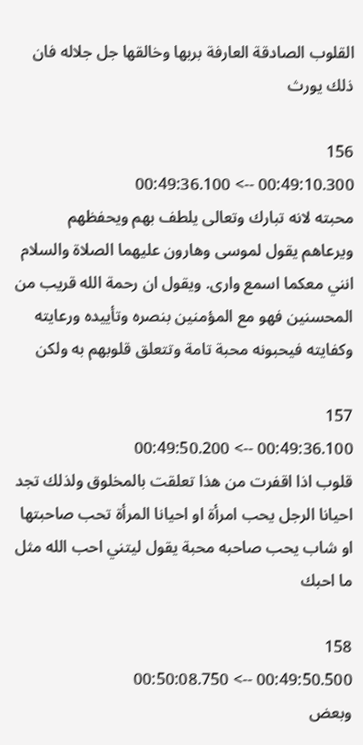القلوب الصادقة العارفة بربها وخالقها جل جلاله فان ذلك يورث

156
00:49:10.300 --> 00:49:36.100
محبته لانه تبارك وتعالى يلطف بهم ويحفظهم ويرعاهم يقول لموسى وهارون عليهما الصلاة والسلام انني معكما اسمع وارى. ويقول ان رحمة الله قريب من المحسنين فهو مع المؤمنين بنصره وتأييده ورعايته وكفايته فيحبونه محبة تامة وتتعلق قلوبهم به ولكن

157
00:49:36.100 --> 00:49:50.200
قلوب اذا اقفرت من هذا تعلقت بالمخلوق ولذلك تجد احيانا الرجل يحب امرأة او احيانا المرأة تحب صاحبتها او شاب يحب صاحبه محبة يقول ليتني احب الله مثل ما احبك

158
00:49:50.500 --> 00:50:08.750
وبعض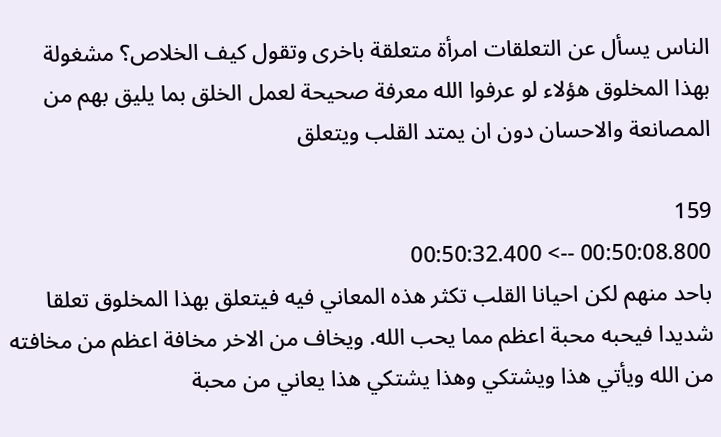الناس يسأل عن التعلقات امرأة متعلقة باخرى وتقول كيف الخلاص؟ مشغولة بهذا المخلوق هؤلاء لو عرفوا الله معرفة صحيحة لعمل الخلق بما يليق بهم من المصانعة والاحسان دون ان يمتد القلب ويتعلق

159
00:50:08.800 --> 00:50:32.400
باحد منهم لكن احيانا القلب تكثر هذه المعاني فيه فيتعلق بهذا المخلوق تعلقا شديدا فيحبه محبة اعظم مما يحب الله. ويخاف من الاخر مخافة اعظم من مخافته من الله ويأتي هذا ويشتكي وهذا يشتكي هذا يعاني من محبة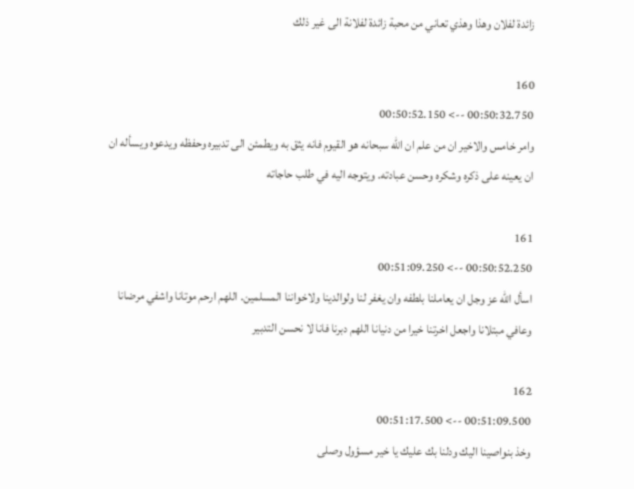زائدة لفلان وهذا وهذي تعاني من محبة زائدة لفلانة الى غير ذلك

160
00:50:32.750 --> 00:50:52.150
وامر خامس والاخير ان من علم ان الله سبحانه هو القيوم فانه يثق به ويطمئن الى تدبيره وحفظه ويدعوه ويسأله ان ان يعينه على ذكره وشكره وحسن عبادته. ويتوجه اليه في طلب حاجاته

161
00:50:52.250 --> 00:51:09.250
اسأل الله عز وجل ان يعاملنا بلطفه وان يغفر لنا ولوالدينا ولاخواننا المسلمين. اللهم ارحم موتانا واشفي مرضانا وعافي مبتلانا واجعل اخرتنا خيرا من دنيانا اللهم دبرنا فانا لا نحسن التدبير

162
00:51:09.500 --> 00:51:17.500
وخذ بنواصينا اليك ودلنا بك عليك يا خير مسؤول وصلى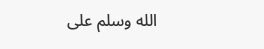الله وسلم على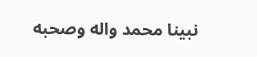نبينا محمد واله وصحبه